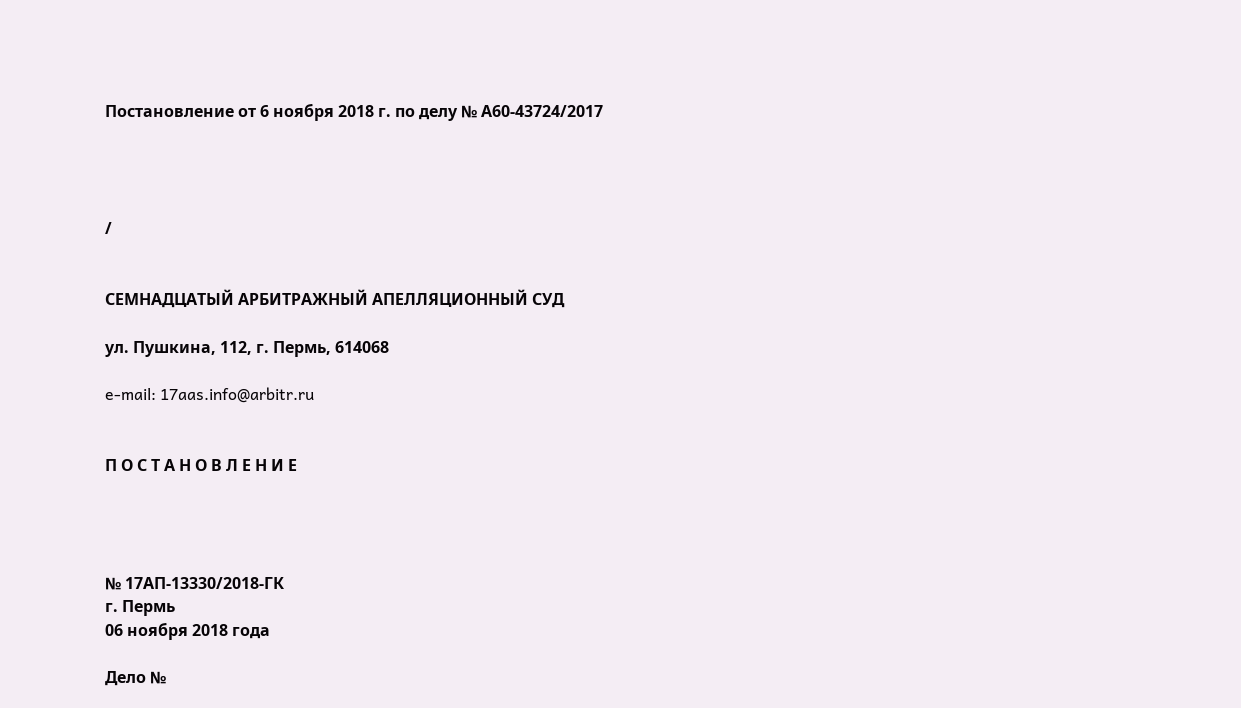Постановление от 6 ноября 2018 г. по делу № А60-43724/2017




/


СЕМНАДЦАТЫЙ АРБИТРАЖНЫЙ АПЕЛЛЯЦИОННЫЙ СУД

ул. Пушкина, 112, г. Пермь, 614068

e-mail: 17aas.info@arbitr.ru


П О С Т А Н О В Л Е Н И Е




№ 17АП-13330/2018-ГК
г. Пермь
06 ноября 2018 года

Дело №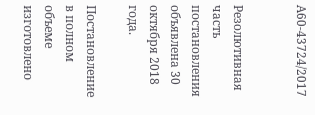А60-43724/2017


Резолютивная часть постановления объявлена 30 октября 2018 года.

Постановление в полном объеме изготовлено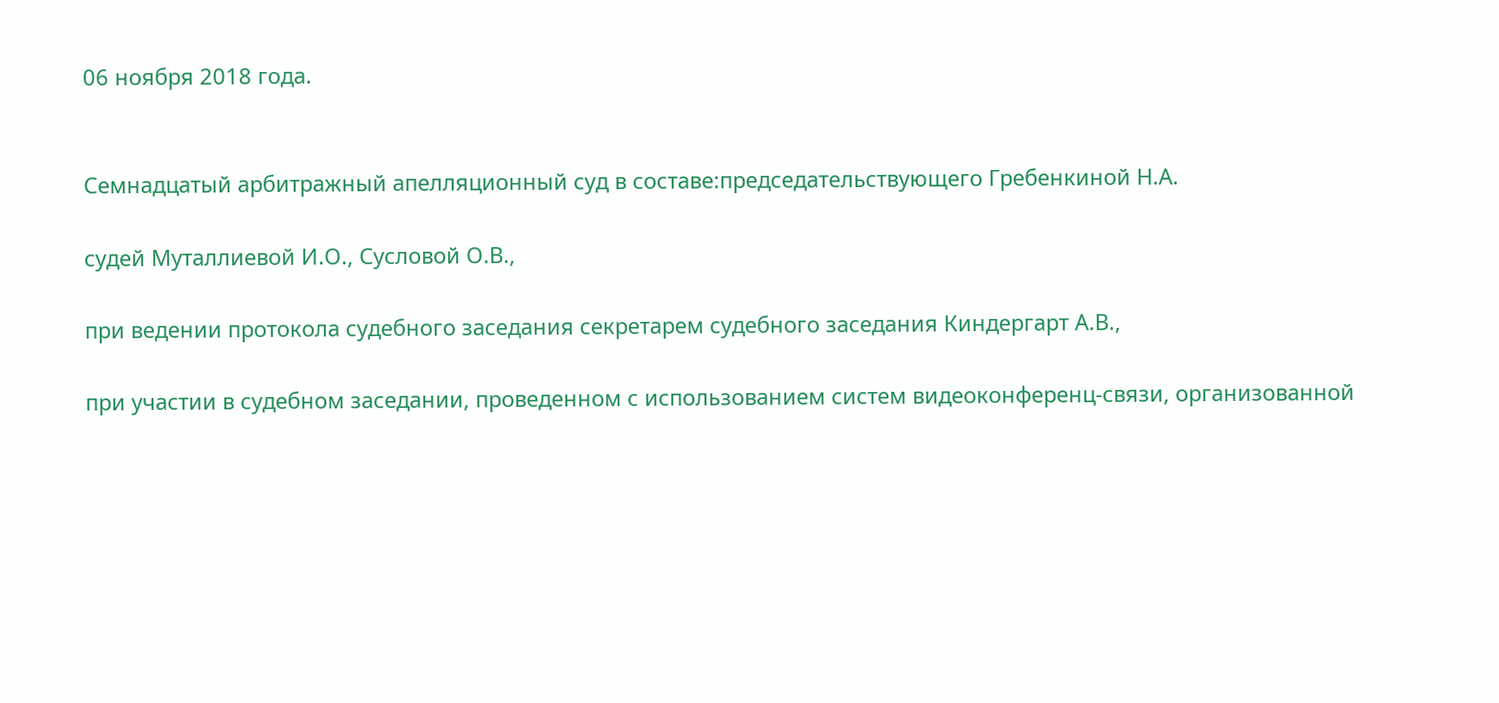06 ноября 2018 года.


Семнадцатый арбитражный апелляционный суд в составе:председательствующего Гребенкиной Н.А.

судей Муталлиевой И.О., Сусловой О.В.,

при ведении протокола судебного заседания секретарем судебного заседания Киндергарт А.В.,

при участии в судебном заседании, проведенном с использованием систем видеоконференц-связи, организованной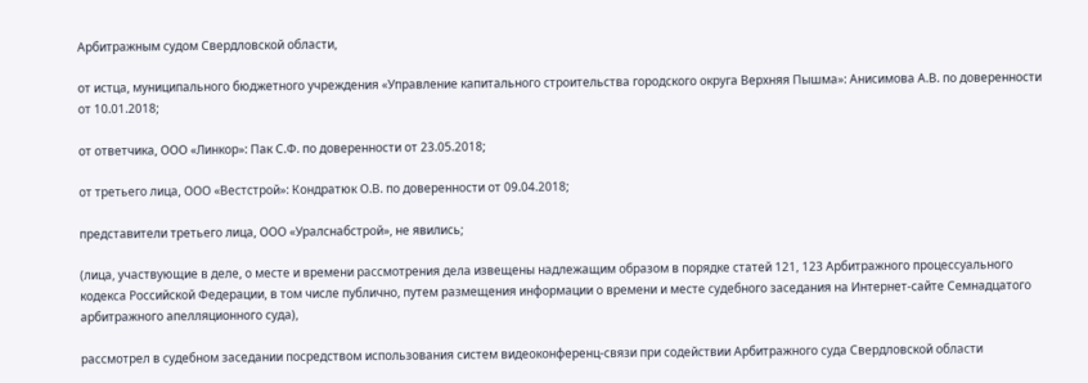Арбитражным судом Свердловской области,

от истца, муниципального бюджетного учреждения «Управление капитального строительства городского округа Верхняя Пышма»: Анисимова А.В. по доверенности от 10.01.2018;

от ответчика, ООО «Линкор»: Пак С.Ф. по доверенности от 23.05.2018;

от третьего лица, ООО «Вестстрой»: Кондратюк О.В. по доверенности от 09.04.2018;

представители третьего лица, ООО «Уралснабстрой», не явились;

(лица, участвующие в деле, о месте и времени рассмотрения дела извещены надлежащим образом в порядке статей 121, 123 Арбитражного процессуального кодекса Российской Федерации, в том числе публично, путем размещения информации о времени и месте судебного заседания на Интернет-сайте Семнадцатого арбитражного апелляционного суда),

рассмотрел в судебном заседании посредством использования систем видеоконференц-связи при содействии Арбитражного суда Свердловской области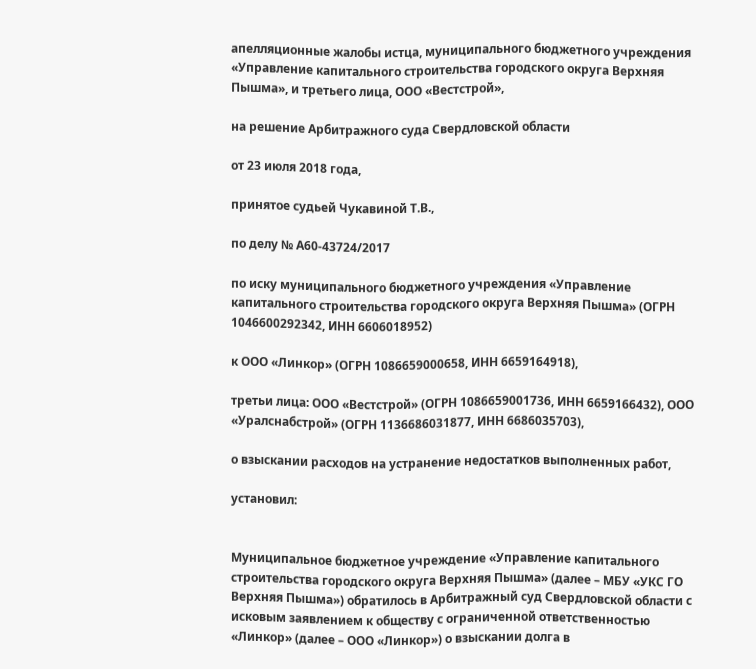апелляционные жалобы истца, муниципального бюджетного учреждения «Управление капитального строительства городского округа Верхняя Пышма», и третьего лица, ООО «Вестстрой»,

на решение Арбитражного суда Свердловской области

от 23 июля 2018 года,

принятое судьей Чукавиной Т.В.,

по делу № А60-43724/2017

по иску муниципального бюджетного учреждения «Управление капитального строительства городского округа Верхняя Пышма» (ОГРН 1046600292342, ИНН 6606018952)

к ООО «Линкор» (ОГРН 1086659000658, ИНН 6659164918),

третьи лица: ООО «Вестстрой» (ОГРН 1086659001736, ИНН 6659166432), ООО «Уралснабстрой» (ОГРН 1136686031877, ИНН 6686035703),

о взыскании расходов на устранение недостатков выполненных работ,

установил:


Муниципальное бюджетное учреждение «Управление капитального строительства городского округа Верхняя Пышма» (далее – МБУ «УКС ГО Верхняя Пышма») обратилось в Арбитражный суд Свердловской области с исковым заявлением к обществу с ограниченной ответственностью «Линкор» (далее – ООО «Линкор») о взыскании долга в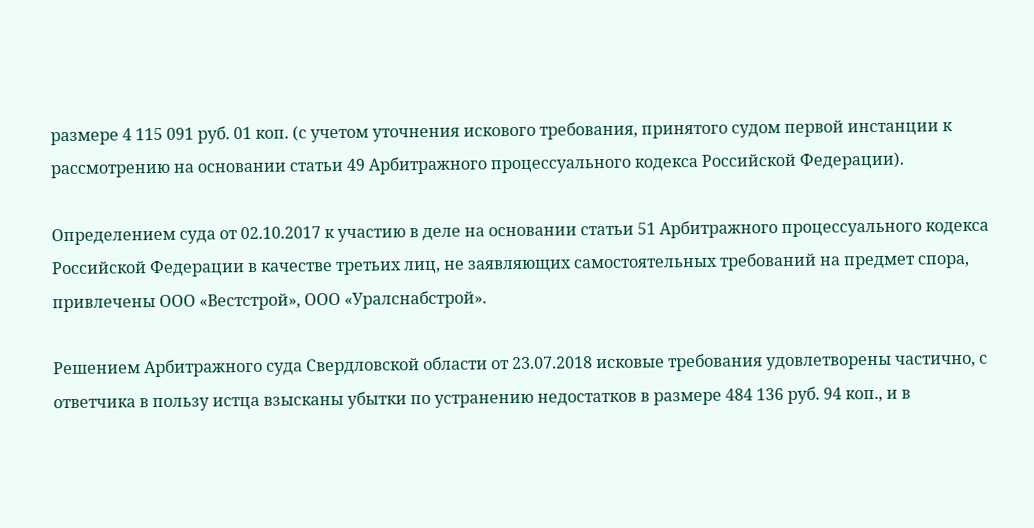размере 4 115 091 руб. 01 коп. (с учетом уточнения искового требования, принятого судом первой инстанции к рассмотрению на основании статьи 49 Арбитражного процессуального кодекса Российской Федерации).

Определением суда от 02.10.2017 к участию в деле на основании статьи 51 Арбитражного процессуального кодекса Российской Федерации в качестве третьих лиц, не заявляющих самостоятельных требований на предмет спора, привлечены ООО «Вестстрой», ООО «Уралснабстрой».

Решением Арбитражного суда Свердловской области от 23.07.2018 исковые требования удовлетворены частично, с ответчика в пользу истца взысканы убытки по устранению недостатков в размере 484 136 руб. 94 коп., и в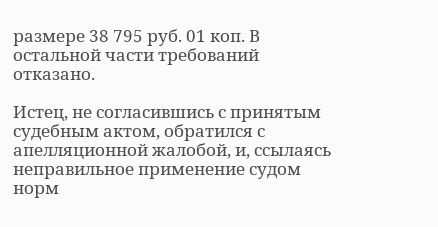размере 38 795 руб. 01 коп. В остальной части требований отказано.

Истец, не согласившись с принятым судебным актом, обратился с апелляционной жалобой, и, ссылаясь неправильное применение судом норм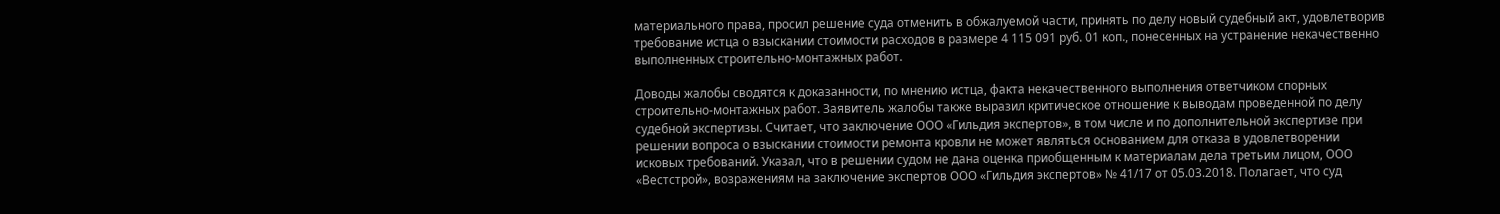материального права, просил решение суда отменить в обжалуемой части, принять по делу новый судебный акт, удовлетворив требование истца о взыскании стоимости расходов в размере 4 115 091 руб. 01 коп., понесенных на устранение некачественно выполненных строительно-монтажных работ.

Доводы жалобы сводятся к доказанности, по мнению истца, факта некачественного выполнения ответчиком спорных строительно-монтажных работ. Заявитель жалобы также выразил критическое отношение к выводам проведенной по делу судебной экспертизы. Считает, что заключение ООО «Гильдия экспертов», в том числе и по дополнительной экспертизе при решении вопроса о взыскании стоимости ремонта кровли не может являться основанием для отказа в удовлетворении исковых требований. Указал, что в решении судом не дана оценка приобщенным к материалам дела третьим лицом, ООО «Вестстрой», возражениям на заключение экспертов ООО «Гильдия экспертов» № 41/17 от 05.03.2018. Полагает, что суд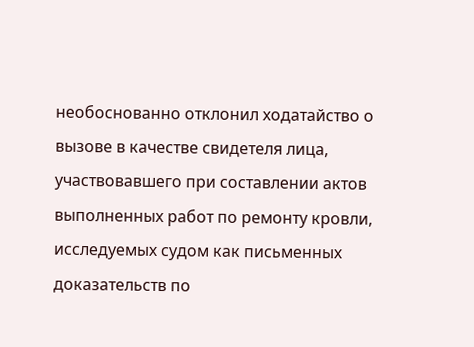необоснованно отклонил ходатайство о вызове в качестве свидетеля лица, участвовавшего при составлении актов выполненных работ по ремонту кровли, исследуемых судом как письменных доказательств по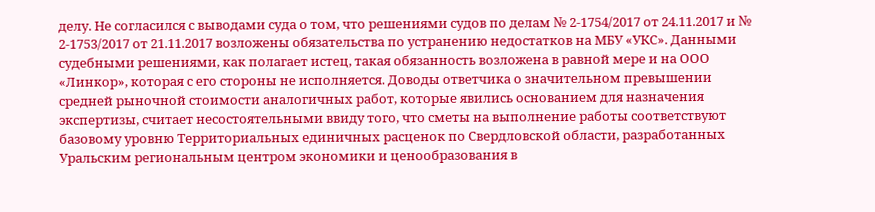делу. Не согласился с выводами суда о том, что решениями судов по делам № 2-1754/2017 от 24.11.2017 и № 2-1753/2017 от 21.11.2017 возложены обязательства по устранению недостатков на МБУ «УКС». Данными судебными решениями, как полагает истец, такая обязанность возложена в равной мере и на ООО «Линкор», которая с его стороны не исполняется. Доводы ответчика о значительном превышении средней рыночной стоимости аналогичных работ, которые явились основанием для назначения экспертизы, считает несостоятельными ввиду того, что сметы на выполнение работы соответствуют базовому уровню Территориальных единичных расценок по Свердловской области, разработанных Уральским региональным центром экономики и ценообразования в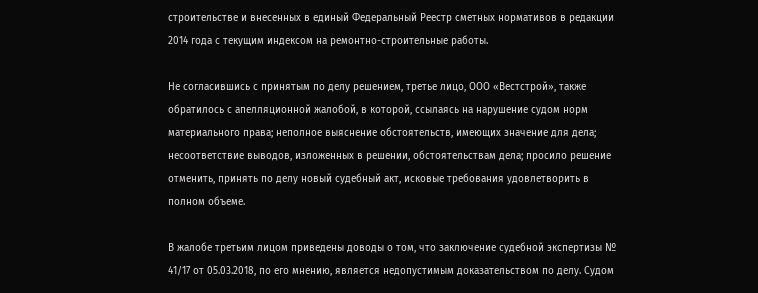строительстве и внесенных в единый Федеральный Реестр сметных нормативов в редакции 2014 года с текущим индексом на ремонтно-строительные работы.

Не согласившись с принятым по делу решением, третье лицо, ООО «Вестстрой», также обратилось с апелляционной жалобой, в которой, ссылаясь на нарушение судом норм материального права; неполное выяснение обстоятельств, имеющих значение для дела; несоответствие выводов, изложенных в решении, обстоятельствам дела; просило решение отменить, принять по делу новый судебный акт, исковые требования удовлетворить в полном объеме.

В жалобе третьим лицом приведены доводы о том, что заключение судебной экспертизы № 41/17 от 05.03.2018, по его мнению, является недопустимым доказательством по делу. Судом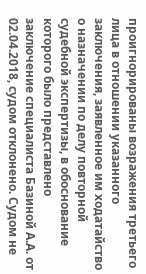проигнорированы возражения третьего лица в отношении указанного заключения, заявленное им ходатайство о назначении по делу повторной судебной экспертизы, в обоснование которого было представлено заключение специалиста Базиной А.А. от 02.04.2018, судом отклонено. Судом не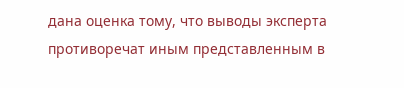дана оценка тому, что выводы эксперта противоречат иным представленным в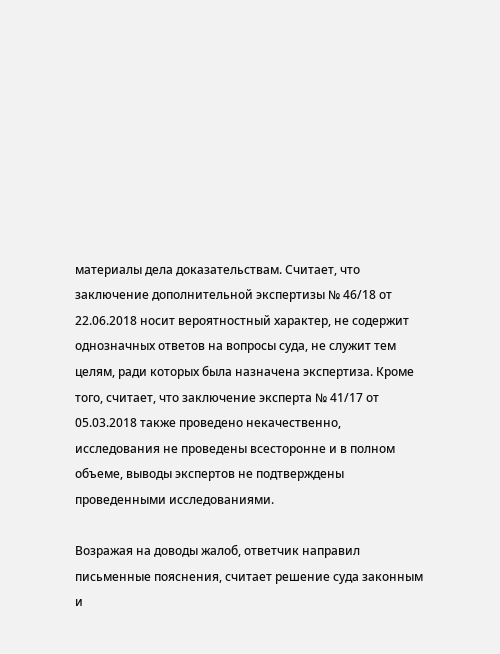материалы дела доказательствам. Считает, что заключение дополнительной экспертизы № 46/18 от 22.06.2018 носит вероятностный характер, не содержит однозначных ответов на вопросы суда, не служит тем целям, ради которых была назначена экспертиза. Кроме того, считает, что заключение эксперта № 41/17 от 05.03.2018 также проведено некачественно, исследования не проведены всесторонне и в полном объеме, выводы экспертов не подтверждены проведенными исследованиями.

Возражая на доводы жалоб, ответчик направил письменные пояснения, считает решение суда законным и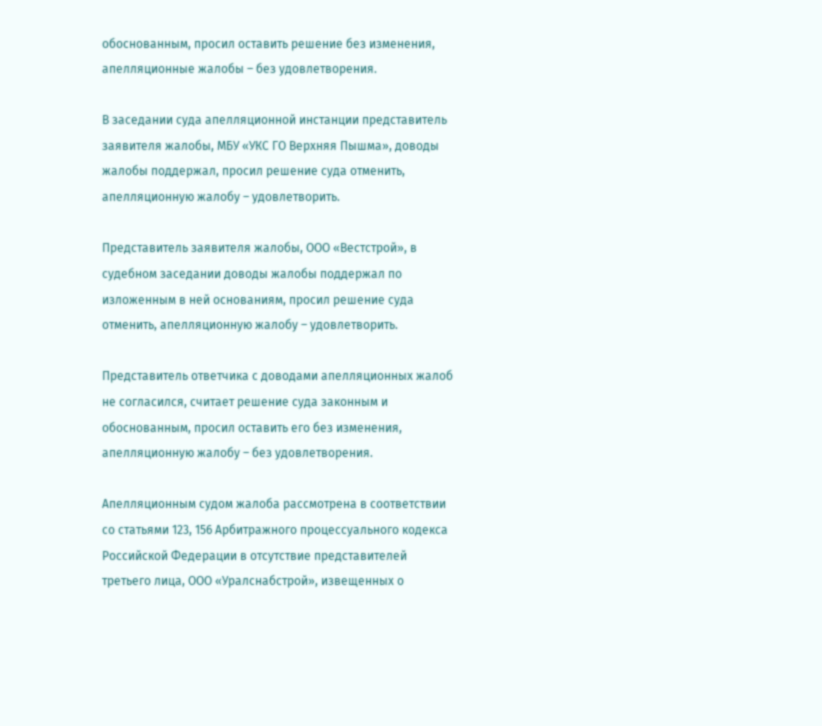обоснованным, просил оставить решение без изменения, апелляционные жалобы – без удовлетворения.

В заседании суда апелляционной инстанции представитель заявителя жалобы, МБУ «УКС ГО Верхняя Пышма», доводы жалобы поддержал, просил решение суда отменить, апелляционную жалобу – удовлетворить.

Представитель заявителя жалобы, ООО «Вестстрой», в судебном заседании доводы жалобы поддержал по изложенным в ней основаниям, просил решение суда отменить, апелляционную жалобу – удовлетворить.

Представитель ответчика с доводами апелляционных жалоб не согласился, считает решение суда законным и обоснованным, просил оставить его без изменения, апелляционную жалобу – без удовлетворения.

Апелляционным судом жалоба рассмотрена в соответствии со статьями 123, 156 Арбитражного процессуального кодекса Российской Федерации в отсутствие представителей третьего лица, ООО «Уралснабстрой», извещенных о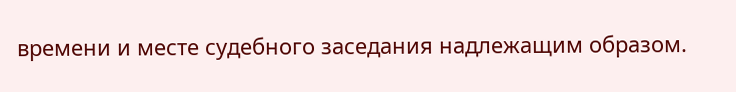времени и месте судебного заседания надлежащим образом.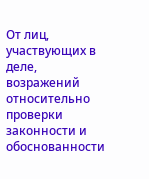От лиц, участвующих в деле, возражений относительно проверки законности и обоснованности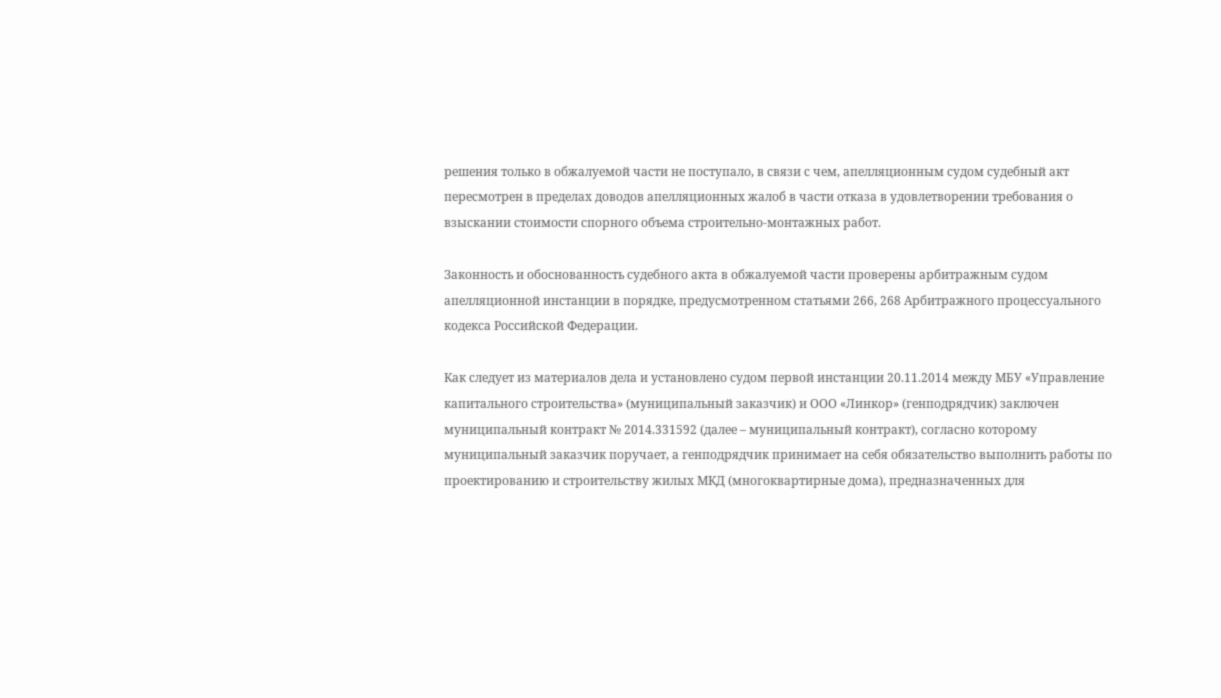решения только в обжалуемой части не поступало, в связи с чем, апелляционным судом судебный акт пересмотрен в пределах доводов апелляционных жалоб в части отказа в удовлетворении требования о взыскании стоимости спорного объема строительно-монтажных работ.

Законность и обоснованность судебного акта в обжалуемой части проверены арбитражным судом апелляционной инстанции в порядке, предусмотренном статьями 266, 268 Арбитражного процессуального кодекса Российской Федерации.

Как следует из материалов дела и установлено судом первой инстанции 20.11.2014 между МБУ «Управление капитального строительства» (муниципальный заказчик) и ООО «Линкор» (генподрядчик) заключен муниципальный контракт № 2014.331592 (далее – муниципальный контракт), согласно которому муниципальный заказчик поручает, а генподрядчик принимает на себя обязательство выполнить работы по проектированию и строительству жилых МКД (многоквартирные дома), предназначенных для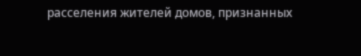расселения жителей домов, признанных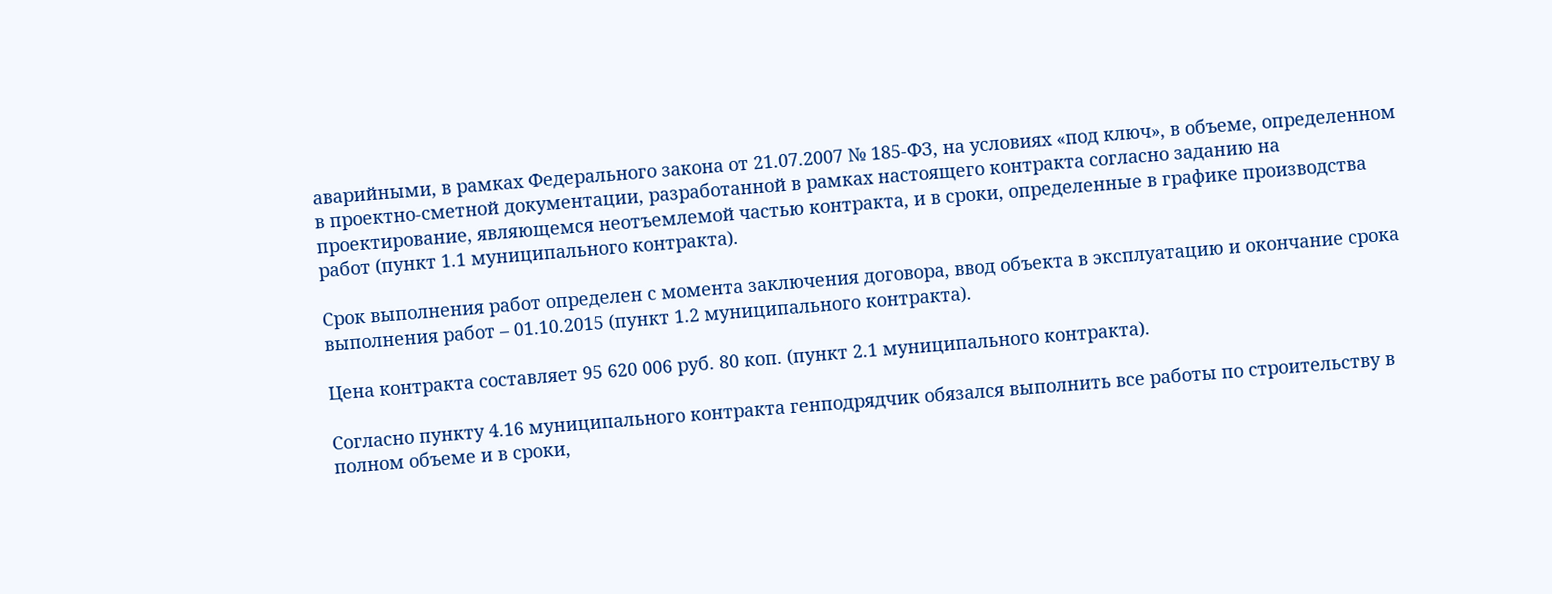аварийными, в рамках Федерального закона от 21.07.2007 № 185-ФЗ, на условиях «под ключ», в объеме, определенном в проектно-сметной документации, разработанной в рамках настоящего контракта согласно заданию на проектирование, являющемся неотъемлемой частью контракта, и в сроки, определенные в графике производства работ (пункт 1.1 муниципального контракта).

Срок выполнения работ определен с момента заключения договора, ввод объекта в эксплуатацию и окончание срока выполнения работ – 01.10.2015 (пункт 1.2 муниципального контракта).

Цена контракта составляет 95 620 006 руб. 80 коп. (пункт 2.1 муниципального контракта).

Согласно пункту 4.16 муниципального контракта генподрядчик обязался выполнить все работы по строительству в полном объеме и в сроки,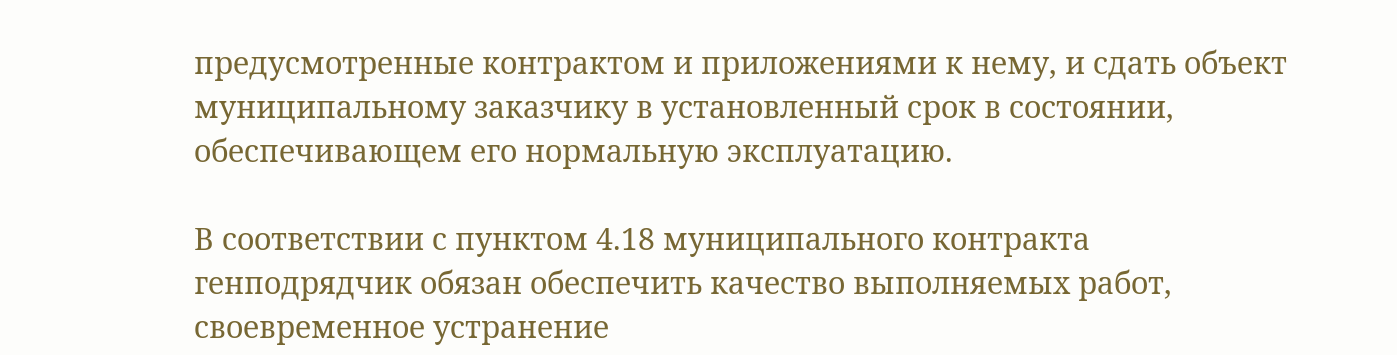предусмотренные контрактом и приложениями к нему, и сдать объект муниципальному заказчику в установленный срок в состоянии, обеспечивающем его нормальную эксплуатацию.

В соответствии с пунктом 4.18 муниципального контракта генподрядчик обязан обеспечить качество выполняемых работ, своевременное устранение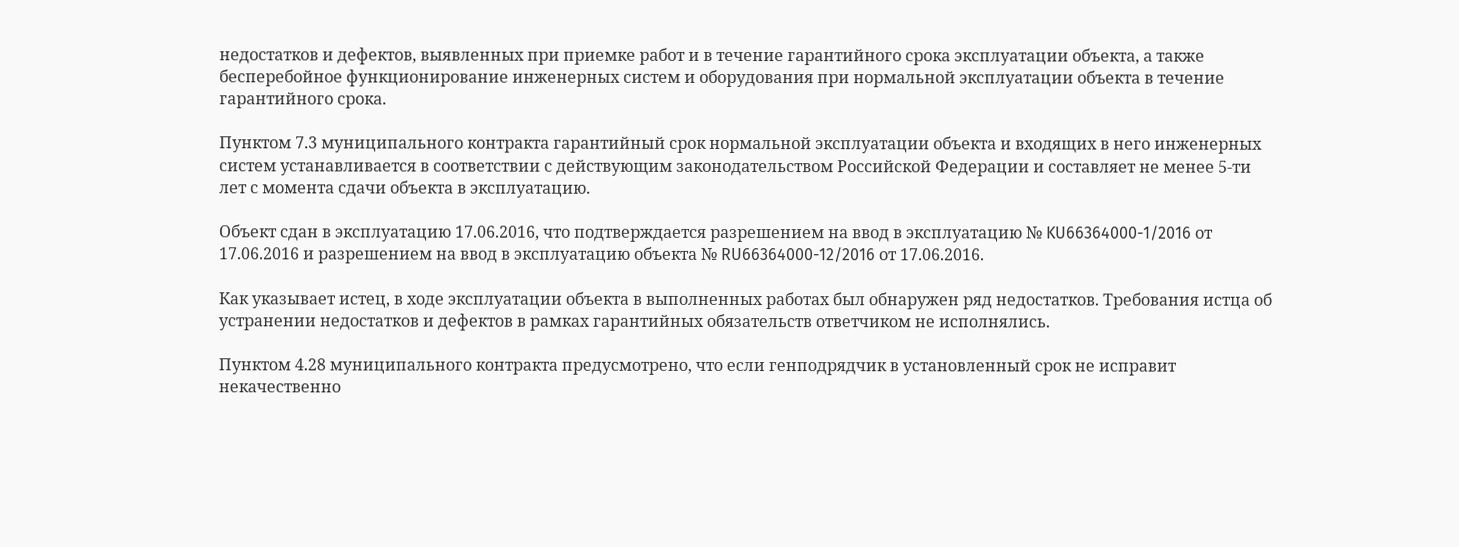недостатков и дефектов, выявленных при приемке работ и в течение гарантийного срока эксплуатации объекта, а также бесперебойное функционирование инженерных систем и оборудования при нормальной эксплуатации объекта в течение гарантийного срока.

Пунктом 7.3 муниципального контракта гарантийный срок нормальной эксплуатации объекта и входящих в него инженерных систем устанавливается в соответствии с действующим законодательством Российской Федерации и составляет не менее 5-ти лет с момента сдачи объекта в эксплуатацию.

Объект сдан в эксплуатацию 17.06.2016, что подтверждается разрешением на ввод в эксплуатацию № KU66364000-1/2016 от 17.06.2016 и разрешением на ввод в эксплуатацию объекта № RU66364000-12/2016 от 17.06.2016.

Как указывает истец, в ходе эксплуатации объекта в выполненных работах был обнаружен ряд недостатков. Требования истца об устранении недостатков и дефектов в рамках гарантийных обязательств ответчиком не исполнялись.

Пунктом 4.28 муниципального контракта предусмотрено, что если генподрядчик в установленный срок не исправит некачественно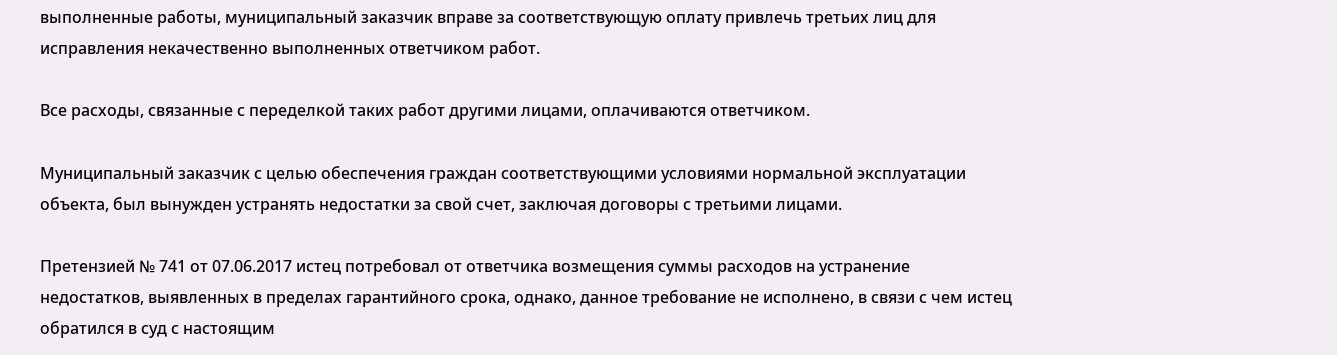выполненные работы, муниципальный заказчик вправе за соответствующую оплату привлечь третьих лиц для исправления некачественно выполненных ответчиком работ.

Все расходы, связанные с переделкой таких работ другими лицами, оплачиваются ответчиком.

Муниципальный заказчик с целью обеспечения граждан соответствующими условиями нормальной эксплуатации объекта, был вынужден устранять недостатки за свой счет, заключая договоры с третьими лицами.

Претензией № 741 от 07.06.2017 истец потребовал от ответчика возмещения суммы расходов на устранение недостатков, выявленных в пределах гарантийного срока, однако, данное требование не исполнено, в связи с чем истец обратился в суд с настоящим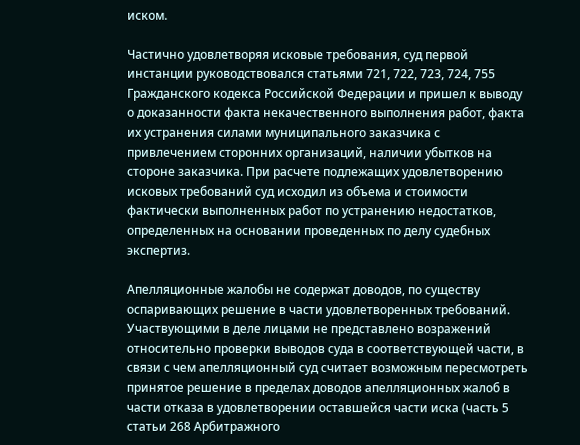иском.

Частично удовлетворяя исковые требования, суд первой инстанции руководствовался статьями 721, 722, 723, 724, 755 Гражданского кодекса Российской Федерации и пришел к выводу о доказанности факта некачественного выполнения работ, факта их устранения силами муниципального заказчика с привлечением сторонних организаций, наличии убытков на стороне заказчика. При расчете подлежащих удовлетворению исковых требований суд исходил из объема и стоимости фактически выполненных работ по устранению недостатков, определенных на основании проведенных по делу судебных экспертиз.

Апелляционные жалобы не содержат доводов, по существу оспаривающих решение в части удовлетворенных требований. Участвующими в деле лицами не представлено возражений относительно проверки выводов суда в соответствующей части, в связи с чем апелляционный суд считает возможным пересмотреть принятое решение в пределах доводов апелляционных жалоб в части отказа в удовлетворении оставшейся части иска (часть 5 статьи 268 Арбитражного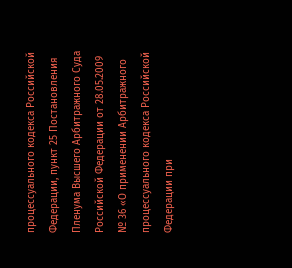процессуального кодекса Российской Федерации, пункт 25 Постановления Пленума Высшего Арбитражного Суда Российской Федерации от 28.05.2009 № 36 «О применении Арбитражного процессуального кодекса Российской Федерации при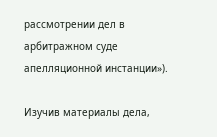рассмотрении дел в арбитражном суде апелляционной инстанции»).

Изучив материалы дела,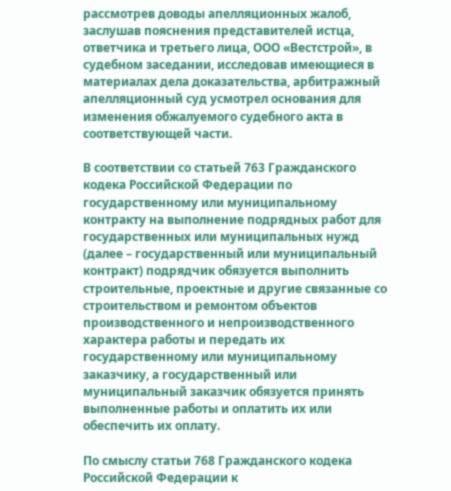рассмотрев доводы апелляционных жалоб, заслушав пояснения представителей истца, ответчика и третьего лица, ООО «Вестстрой», в судебном заседании, исследовав имеющиеся в материалах дела доказательства, арбитражный апелляционный суд усмотрел основания для изменения обжалуемого судебного акта в соответствующей части.

В соответствии со статьей 763 Гражданского кодека Российской Федерации по государственному или муниципальному контракту на выполнение подрядных работ для государственных или муниципальных нужд (далее – государственный или муниципальный контракт) подрядчик обязуется выполнить строительные, проектные и другие связанные со строительством и ремонтом объектов производственного и непроизводственного характера работы и передать их государственному или муниципальному заказчику, а государственный или муниципальный заказчик обязуется принять выполненные работы и оплатить их или обеспечить их оплату.

По смыслу статьи 768 Гражданского кодека Российской Федерации к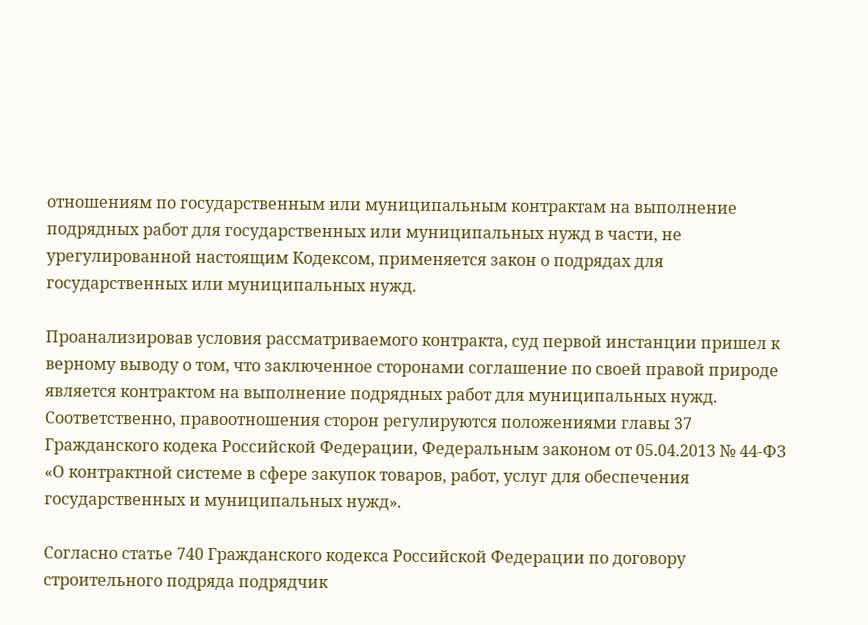отношениям по государственным или муниципальным контрактам на выполнение подрядных работ для государственных или муниципальных нужд в части, не урегулированной настоящим Кодексом, применяется закон о подрядах для государственных или муниципальных нужд.

Проанализировав условия рассматриваемого контракта, суд первой инстанции пришел к верному выводу о том, что заключенное сторонами соглашение по своей правой природе является контрактом на выполнение подрядных работ для муниципальных нужд. Соответственно, правоотношения сторон регулируются положениями главы 37 Гражданского кодека Российской Федерации, Федеральным законом от 05.04.2013 № 44-ФЗ «О контрактной системе в сфере закупок товаров, работ, услуг для обеспечения государственных и муниципальных нужд».

Согласно статье 740 Гражданского кодекса Российской Федерации по договору строительного подряда подрядчик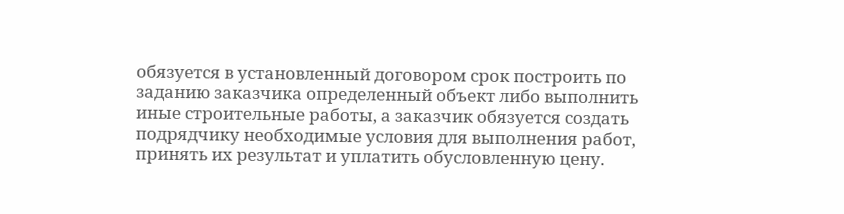обязуется в установленный договором срок построить по заданию заказчика определенный объект либо выполнить иные строительные работы, а заказчик обязуется создать подрядчику необходимые условия для выполнения работ, принять их результат и уплатить обусловленную цену.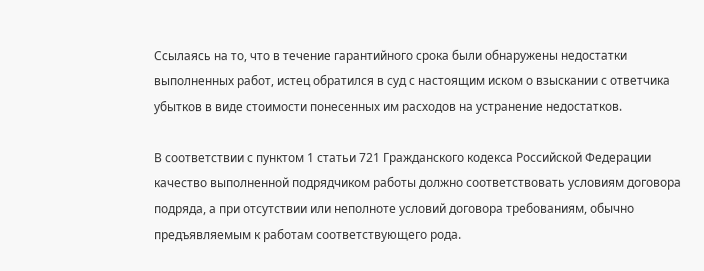Ссылаясь на то, что в течение гарантийного срока были обнаружены недостатки выполненных работ, истец обратился в суд с настоящим иском о взыскании с ответчика убытков в виде стоимости понесенных им расходов на устранение недостатков.

В соответствии с пунктом 1 статьи 721 Гражданского кодекса Российской Федерации качество выполненной подрядчиком работы должно соответствовать условиям договора подряда, а при отсутствии или неполноте условий договора требованиям, обычно предъявляемым к работам соответствующего рода.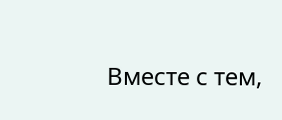Вместе с тем,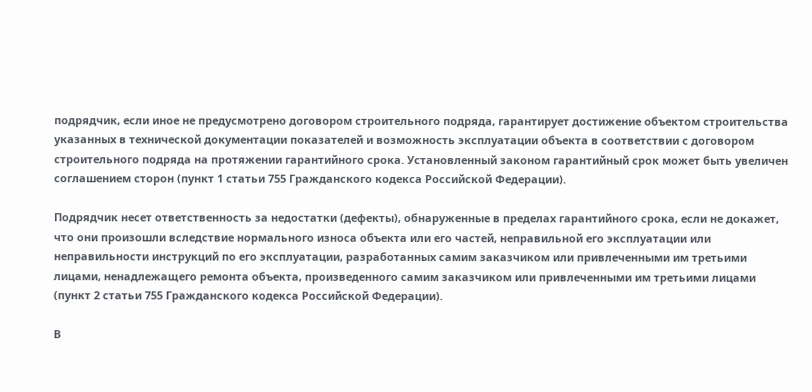подрядчик, если иное не предусмотрено договором строительного подряда, гарантирует достижение объектом строительства указанных в технической документации показателей и возможность эксплуатации объекта в соответствии с договором строительного подряда на протяжении гарантийного срока. Установленный законом гарантийный срок может быть увеличен соглашением сторон (пункт 1 статьи 755 Гражданского кодекса Российской Федерации).

Подрядчик несет ответственность за недостатки (дефекты), обнаруженные в пределах гарантийного срока, если не докажет, что они произошли вследствие нормального износа объекта или его частей, неправильной его эксплуатации или неправильности инструкций по его эксплуатации, разработанных самим заказчиком или привлеченными им третьими лицами, ненадлежащего ремонта объекта, произведенного самим заказчиком или привлеченными им третьими лицами (пункт 2 статьи 755 Гражданского кодекса Российской Федерации).

В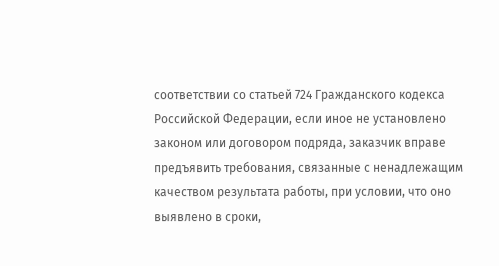соответствии со статьей 724 Гражданского кодекса Российской Федерации, если иное не установлено законом или договором подряда, заказчик вправе предъявить требования, связанные с ненадлежащим качеством результата работы, при условии, что оно выявлено в сроки,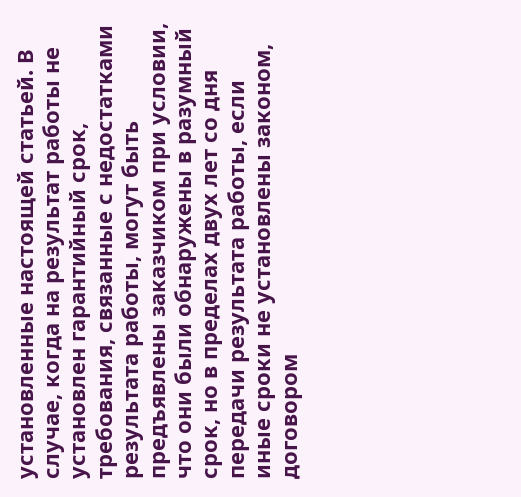установленные настоящей статьей. В случае, когда на результат работы не установлен гарантийный срок, требования, связанные с недостатками результата работы, могут быть предъявлены заказчиком при условии, что они были обнаружены в разумный срок, но в пределах двух лет со дня передачи результата работы, если иные сроки не установлены законом, договором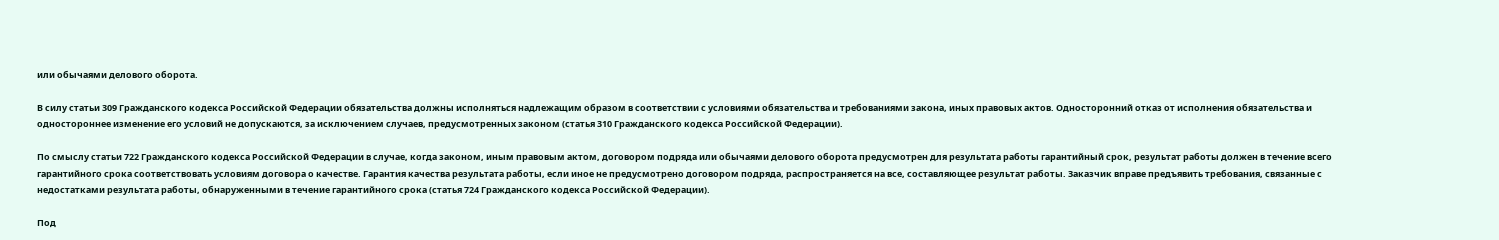или обычаями делового оборота.

В силу статьи 309 Гражданского кодекса Российской Федерации обязательства должны исполняться надлежащим образом в соответствии с условиями обязательства и требованиями закона, иных правовых актов. Односторонний отказ от исполнения обязательства и одностороннее изменение его условий не допускаются, за исключением случаев, предусмотренных законом (статья 310 Гражданского кодекса Российской Федерации).

По смыслу статьи 722 Гражданского кодекса Российской Федерации в случае, когда законом, иным правовым актом, договором подряда или обычаями делового оборота предусмотрен для результата работы гарантийный срок, результат работы должен в течение всего гарантийного срока соответствовать условиям договора о качестве. Гарантия качества результата работы, если иное не предусмотрено договором подряда, распространяется на все, составляющее результат работы. Заказчик вправе предъявить требования, связанные с недостатками результата работы, обнаруженными в течение гарантийного срока (статья 724 Гражданского кодекса Российской Федерации).

Под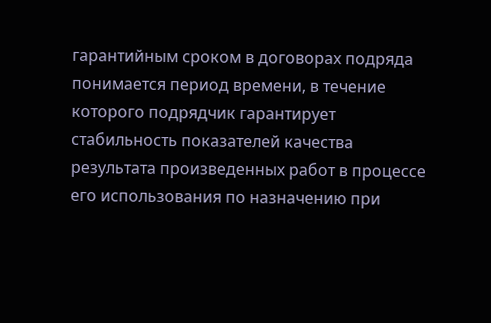гарантийным сроком в договорах подряда понимается период времени, в течение которого подрядчик гарантирует стабильность показателей качества результата произведенных работ в процессе его использования по назначению при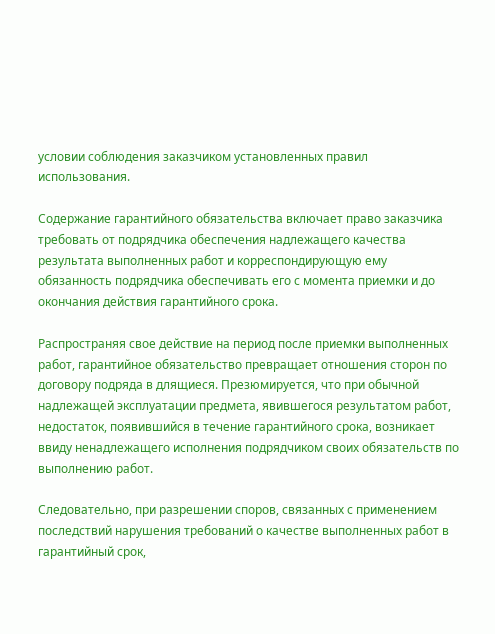условии соблюдения заказчиком установленных правил использования.

Содержание гарантийного обязательства включает право заказчика требовать от подрядчика обеспечения надлежащего качества результата выполненных работ и корреспондирующую ему обязанность подрядчика обеспечивать его с момента приемки и до окончания действия гарантийного срока.

Распространяя свое действие на период после приемки выполненных работ, гарантийное обязательство превращает отношения сторон по договору подряда в длящиеся. Презюмируется, что при обычной надлежащей эксплуатации предмета, явившегося результатом работ, недостаток, появившийся в течение гарантийного срока, возникает ввиду ненадлежащего исполнения подрядчиком своих обязательств по выполнению работ.

Следовательно, при разрешении споров, связанных с применением последствий нарушения требований о качестве выполненных работ в гарантийный срок,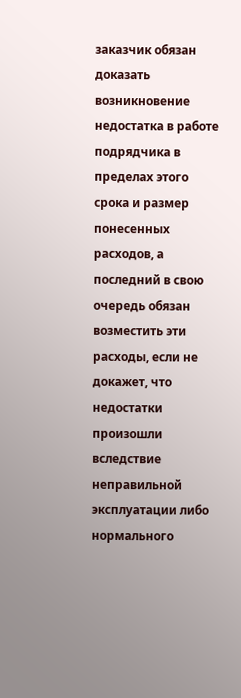заказчик обязан доказать возникновение недостатка в работе подрядчика в пределах этого срока и размер понесенных расходов, а последний в свою очередь обязан возместить эти расходы, если не докажет, что недостатки произошли вследствие неправильной эксплуатации либо нормального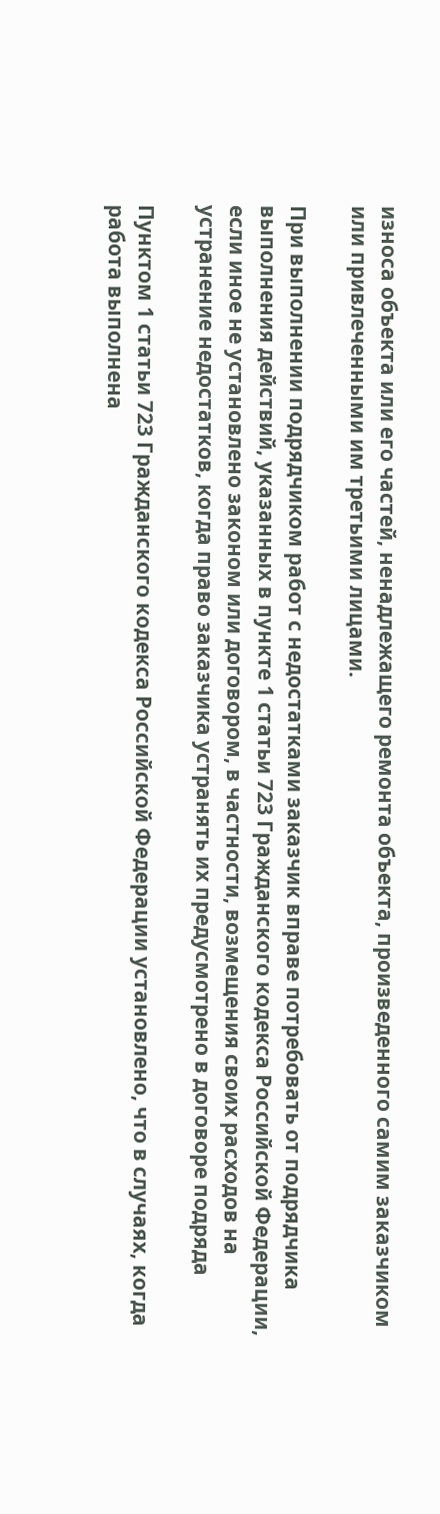износа объекта или его частей, ненадлежащего ремонта объекта, произведенного самим заказчиком или привлеченными им третьими лицами.

При выполнении подрядчиком работ с недостатками заказчик вправе потребовать от подрядчика выполнения действий, указанных в пункте 1 статьи 723 Гражданского кодекса Российской Федерации, если иное не установлено законом или договором, в частности, возмещения своих расходов на устранение недостатков, когда право заказчика устранять их предусмотрено в договоре подряда

Пунктом 1 статьи 723 Гражданского кодекса Российской Федерации установлено, что в случаях, когда работа выполнена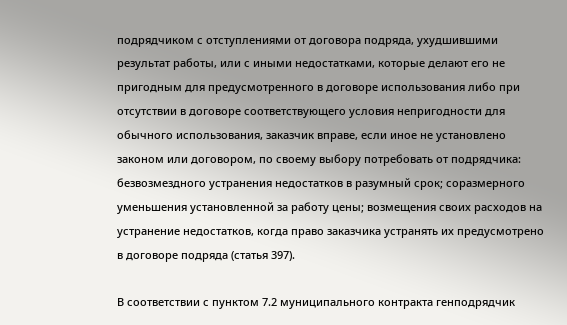подрядчиком с отступлениями от договора подряда, ухудшившими результат работы, или с иными недостатками, которые делают его не пригодным для предусмотренного в договоре использования либо при отсутствии в договоре соответствующего условия непригодности для обычного использования, заказчик вправе, если иное не установлено законом или договором, по своему выбору потребовать от подрядчика: безвозмездного устранения недостатков в разумный срок; соразмерного уменьшения установленной за работу цены; возмещения своих расходов на устранение недостатков, когда право заказчика устранять их предусмотрено в договоре подряда (статья 397).

В соответствии с пунктом 7.2 муниципального контракта генподрядчик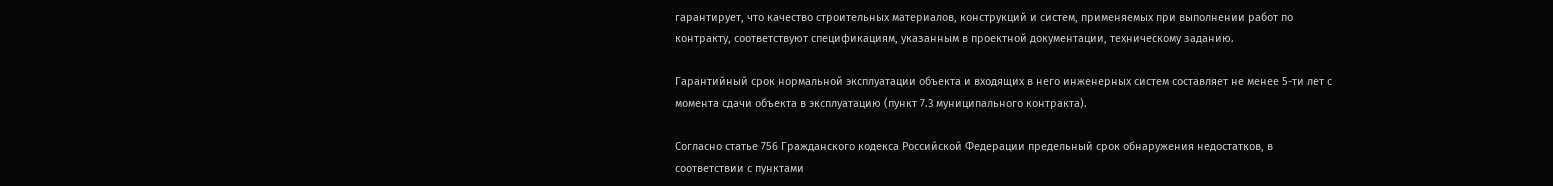гарантирует, что качество строительных материалов, конструкций и систем, применяемых при выполнении работ по контракту, соответствуют спецификациям, указанным в проектной документации, техническому заданию.

Гарантийный срок нормальной эксплуатации объекта и входящих в него инженерных систем составляет не менее 5-ти лет с момента сдачи объекта в эксплуатацию (пункт 7.3 муниципального контракта).

Согласно статье 756 Гражданского кодекса Российской Федерации предельный срок обнаружения недостатков, в соответствии с пунктами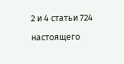2 и 4 статьи 724 настоящего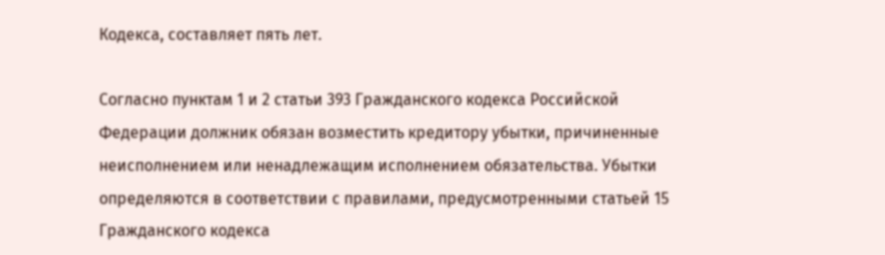Кодекса, составляет пять лет.

Согласно пунктам 1 и 2 статьи 393 Гражданского кодекса Российской Федерации должник обязан возместить кредитору убытки, причиненные неисполнением или ненадлежащим исполнением обязательства. Убытки определяются в соответствии с правилами, предусмотренными статьей 15 Гражданского кодекса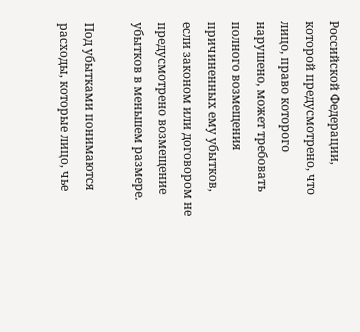Российской Федерации, которой предусмотрено, что лицо, право которого нарушено, может требовать полного возмещения причиненных ему убытков, если законом или договором не предусмотрено возмещение убытков в меньшем размере.

Под убытками понимаются расходы, которые лицо, чье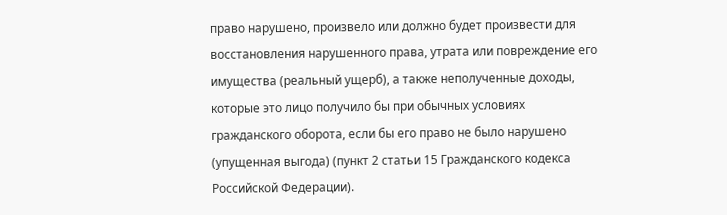право нарушено, произвело или должно будет произвести для восстановления нарушенного права, утрата или повреждение его имущества (реальный ущерб), а также неполученные доходы, которые это лицо получило бы при обычных условиях гражданского оборота, если бы его право не было нарушено (упущенная выгода) (пункт 2 статьи 15 Гражданского кодекса Российской Федерации).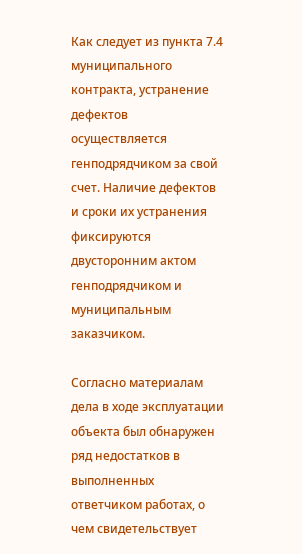Как следует из пункта 7.4 муниципального контракта, устранение дефектов осуществляется генподрядчиком за свой счет. Наличие дефектов и сроки их устранения фиксируются двусторонним актом генподрядчиком и муниципальным заказчиком.

Согласно материалам дела в ходе эксплуатации объекта был обнаружен ряд недостатков в выполненных ответчиком работах, о чем свидетельствует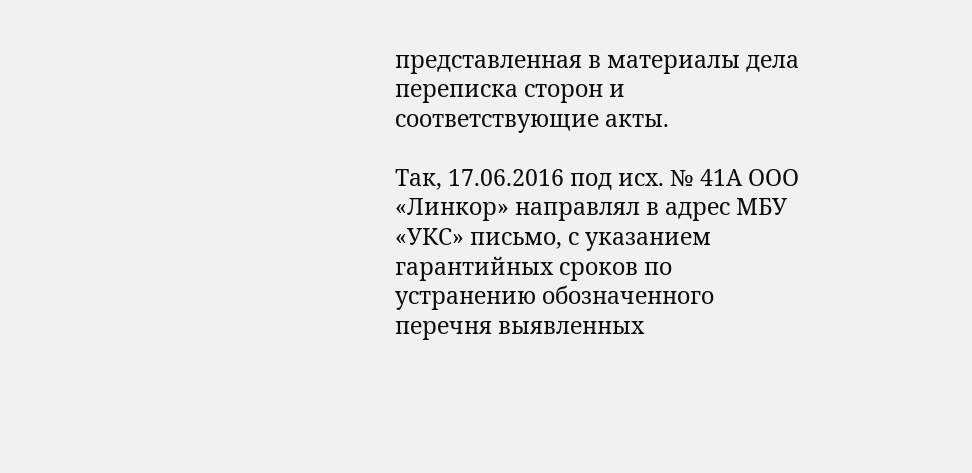представленная в материалы дела переписка сторон и соответствующие акты.

Так, 17.06.2016 под исх. № 41А ООО «Линкор» направлял в адрес МБУ «УКС» письмо, с указанием гарантийных сроков по устранению обозначенного перечня выявленных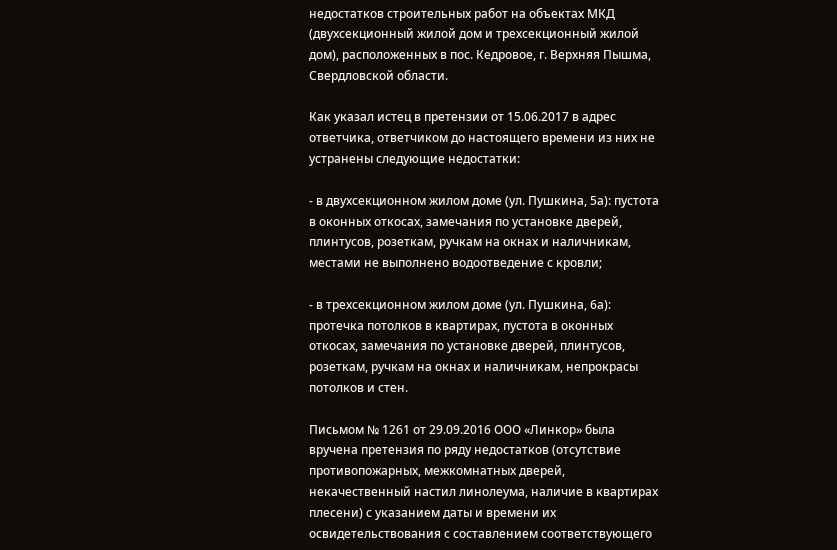недостатков строительных работ на объектах МКД (двухсекционный жилой дом и трехсекционный жилой дом), расположенных в пос. Кедровое, г. Верхняя Пышма, Свердловской области.

Как указал истец в претензии от 15.06.2017 в адрес ответчика, ответчиком до настоящего времени из них не устранены следующие недостатки:

- в двухсекционном жилом доме (ул. Пушкина, 5а): пустота в оконных откосах, замечания по установке дверей, плинтусов, розеткам, ручкам на окнах и наличникам, местами не выполнено водоотведение с кровли;

- в трехсекционном жилом доме (ул. Пушкина, 6а): протечка потолков в квартирах, пустота в оконных откосах, замечания по установке дверей, плинтусов, розеткам, ручкам на окнах и наличникам, непрокрасы потолков и стен.

Письмом № 1261 от 29.09.2016 ООО «Линкор» была вручена претензия по ряду недостатков (отсутствие противопожарных, межкомнатных дверей, некачественный настил линолеума, наличие в квартирах плесени) с указанием даты и времени их освидетельствования с составлением соответствующего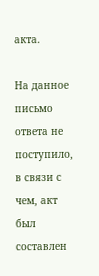акта.

На данное письмо ответа не поступило, в связи с чем, акт был составлен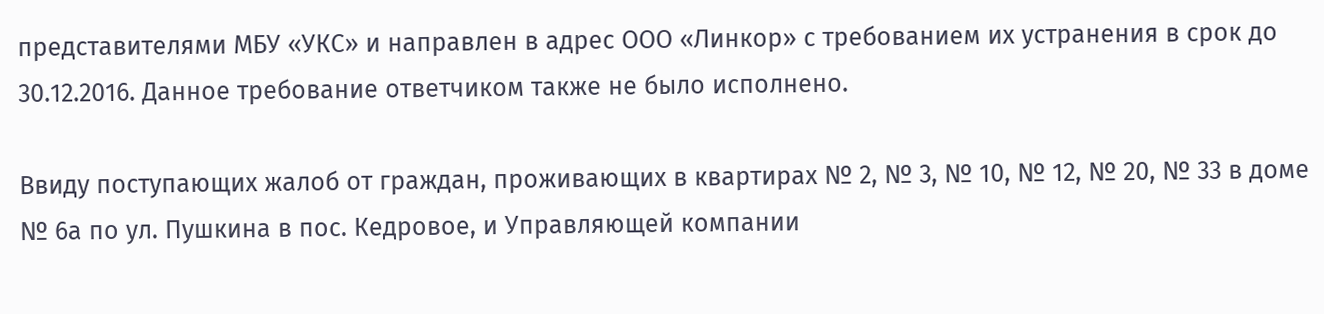представителями МБУ «УКС» и направлен в адрес ООО «Линкор» с требованием их устранения в срок до 30.12.2016. Данное требование ответчиком также не было исполнено.

Ввиду поступающих жалоб от граждан, проживающих в квартирах № 2, № 3, № 10, № 12, № 20, № 33 в доме № 6а по ул. Пушкина в пос. Кедровое, и Управляющей компании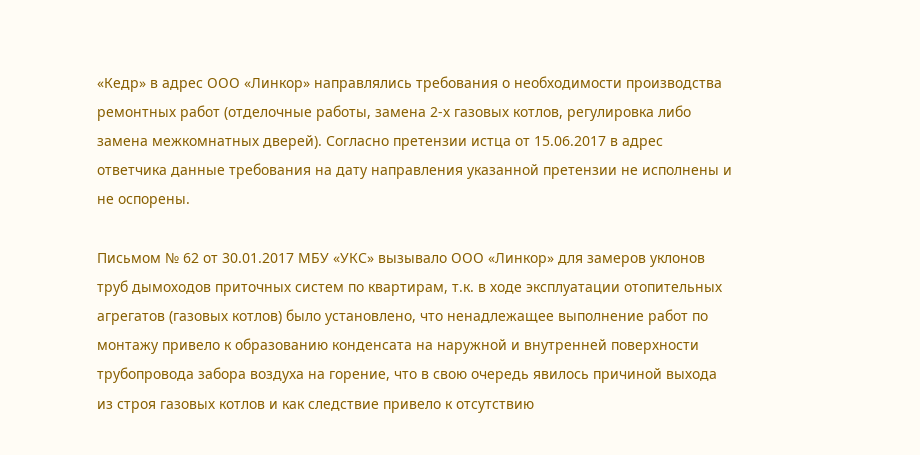«Кедр» в адрес ООО «Линкор» направлялись требования о необходимости производства ремонтных работ (отделочные работы, замена 2-х газовых котлов, регулировка либо замена межкомнатных дверей). Согласно претензии истца от 15.06.2017 в адрес ответчика данные требования на дату направления указанной претензии не исполнены и не оспорены.

Письмом № 62 от 30.01.2017 МБУ «УКС» вызывало ООО «Линкор» для замеров уклонов труб дымоходов приточных систем по квартирам, т.к. в ходе эксплуатации отопительных агрегатов (газовых котлов) было установлено, что ненадлежащее выполнение работ по монтажу привело к образованию конденсата на наружной и внутренней поверхности трубопровода забора воздуха на горение, что в свою очередь явилось причиной выхода из строя газовых котлов и как следствие привело к отсутствию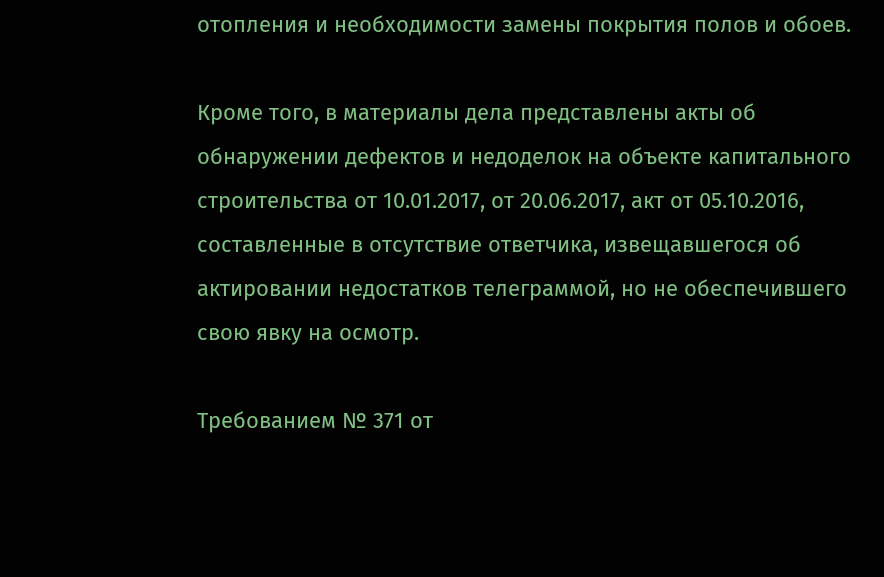отопления и необходимости замены покрытия полов и обоев.

Кроме того, в материалы дела представлены акты об обнаружении дефектов и недоделок на объекте капитального строительства от 10.01.2017, от 20.06.2017, акт от 05.10.2016, составленные в отсутствие ответчика, извещавшегося об актировании недостатков телеграммой, но не обеспечившего свою явку на осмотр.

Требованием № 371 от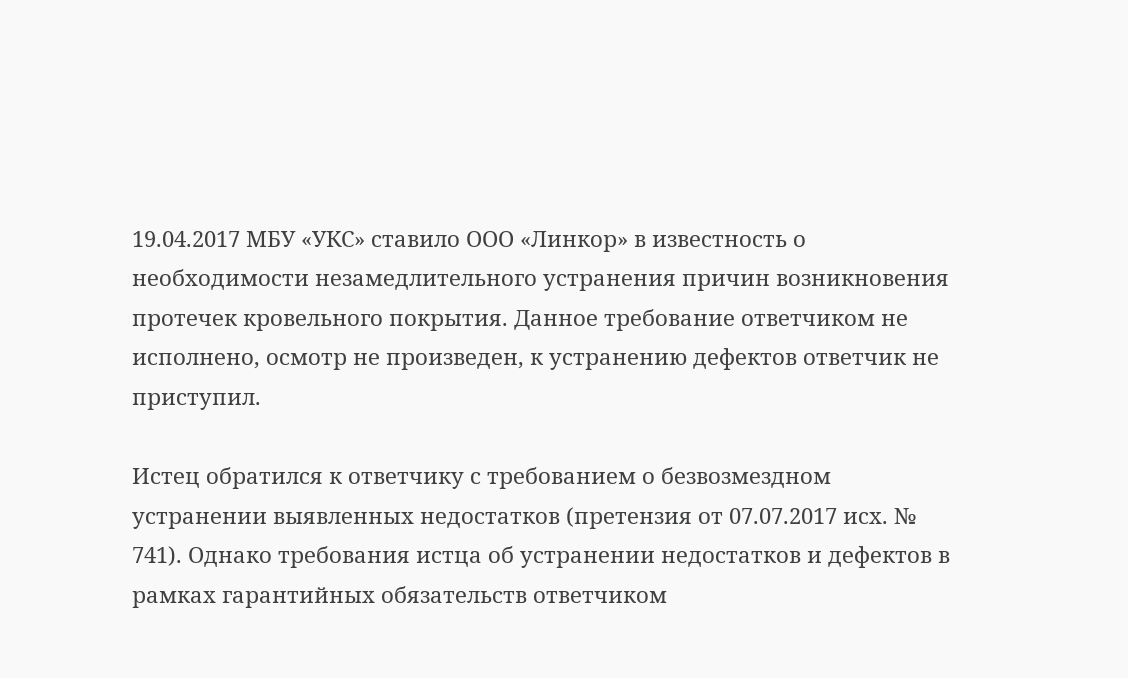19.04.2017 МБУ «УКС» ставило ООО «Линкор» в известность о необходимости незамедлительного устранения причин возникновения протечек кровельного покрытия. Данное требование ответчиком не исполнено, осмотр не произведен, к устранению дефектов ответчик не приступил.

Истец обратился к ответчику с требованием о безвозмездном устранении выявленных недостатков (претензия от 07.07.2017 исх. № 741). Однако требования истца об устранении недостатков и дефектов в рамках гарантийных обязательств ответчиком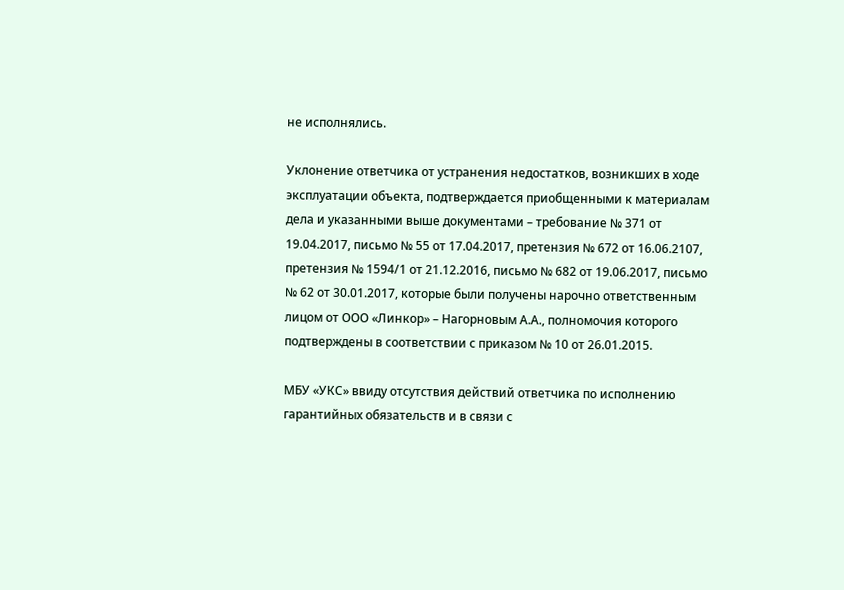не исполнялись.

Уклонение ответчика от устранения недостатков, возникших в ходе эксплуатации объекта, подтверждается приобщенными к материалам дела и указанными выше документами – требование № 371 от 19.04.2017, письмо № 55 от 17.04.2017, претензия № 672 от 16.06.2107, претензия № 1594/1 от 21.12.2016, письмо № 682 от 19.06.2017, письмо № 62 от 30.01.2017, которые были получены нарочно ответственным лицом от ООО «Линкор» – Нагорновым А.А., полномочия которого подтверждены в соответствии с приказом № 10 от 26.01.2015.

МБУ «УКС» ввиду отсутствия действий ответчика по исполнению гарантийных обязательств и в связи с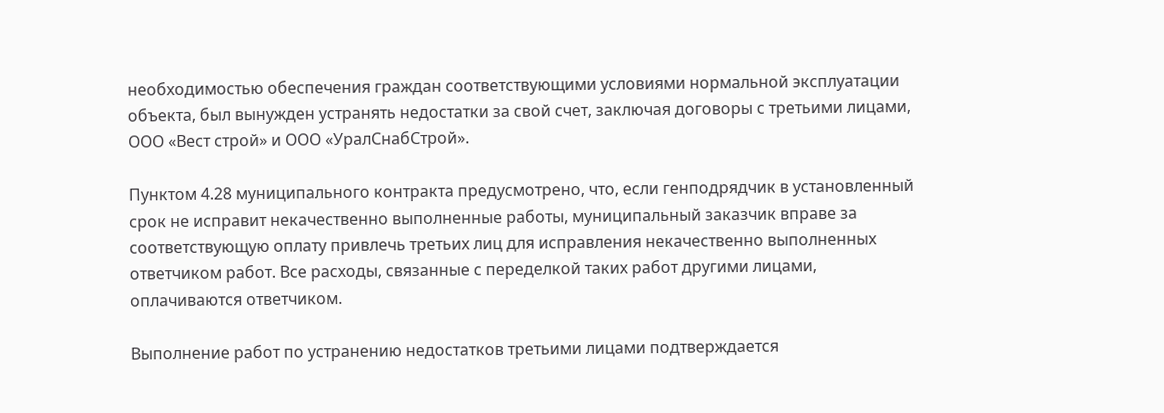необходимостью обеспечения граждан соответствующими условиями нормальной эксплуатации объекта, был вынужден устранять недостатки за свой счет, заключая договоры с третьими лицами, ООО «Вест строй» и ООО «УралСнабСтрой».

Пунктом 4.28 муниципального контракта предусмотрено, что, если генподрядчик в установленный срок не исправит некачественно выполненные работы, муниципальный заказчик вправе за соответствующую оплату привлечь третьих лиц для исправления некачественно выполненных ответчиком работ. Все расходы, связанные с переделкой таких работ другими лицами, оплачиваются ответчиком.

Выполнение работ по устранению недостатков третьими лицами подтверждается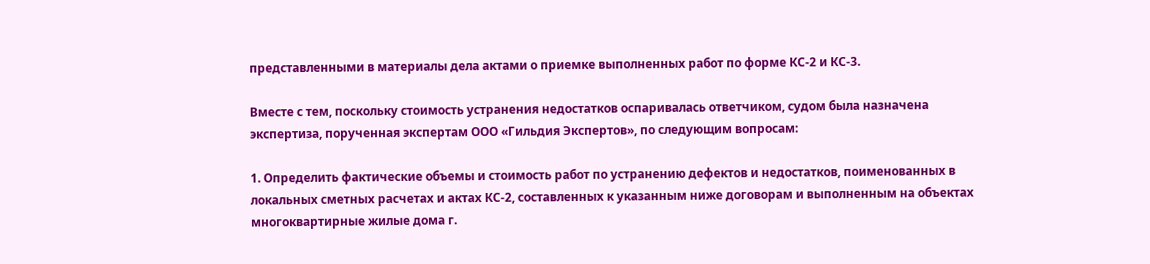представленными в материалы дела актами о приемке выполненных работ по форме КС-2 и КС-3.

Вместе с тем, поскольку стоимость устранения недостатков оспаривалась ответчиком, судом была назначена экспертиза, порученная экспертам ООО «Гильдия Экспертов», по следующим вопросам:

1. Определить фактические объемы и стоимость работ по устранению дефектов и недостатков, поименованных в локальных сметных расчетах и актах КС-2, составленных к указанным ниже договорам и выполненным на объектах многоквартирные жилые дома г.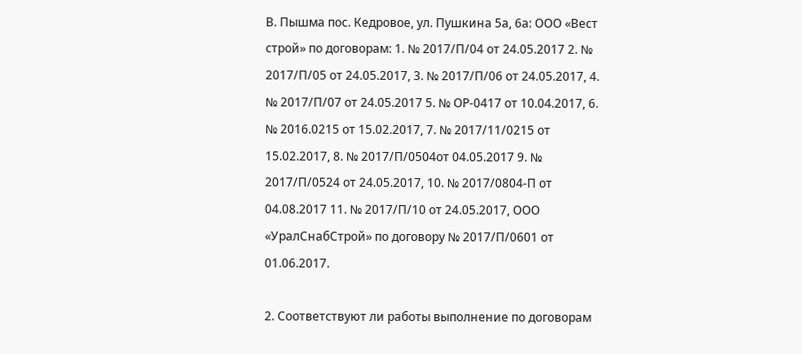В. Пышма пос. Кедровое, ул. Пушкина 5а, 6а: ООО «Вест строй» по договорам: 1. № 2017/П/04 от 24.05.2017 2. № 2017/П/05 от 24.05.2017, 3. № 2017/П/06 от 24.05.2017, 4. № 2017/П/07 от 24.05.2017 5. № ОР-0417 от 10.04.2017, 6. № 2016.0215 от 15.02.2017, 7. № 2017/11/0215 от 15.02.2017, 8. № 2017/П/0504от 04.05.2017 9. № 2017/П/0524 от 24.05.2017, 10. № 2017/0804-П от 04.08.2017 11. № 2017/П/10 от 24.05.2017, ООО «УралСнабСтрой» по договору № 2017/П/0601 от 01.06.2017.

2. Соответствуют ли работы выполнение по договорам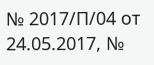№ 2017/П/04 от 24.05.2017, №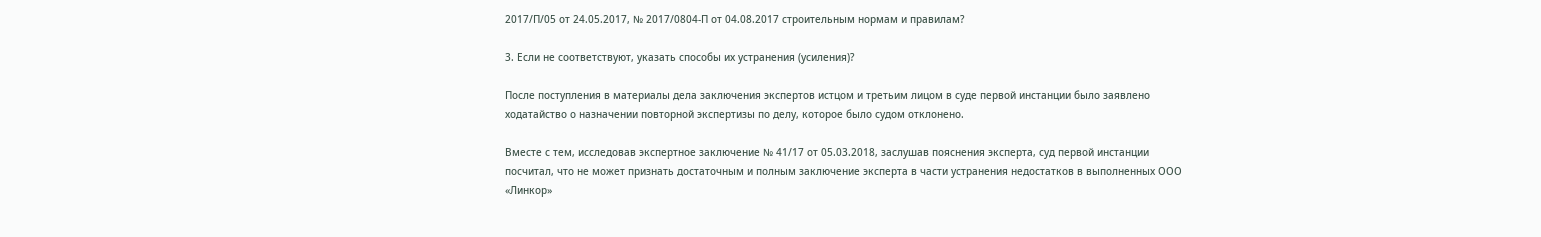2017/П/05 от 24.05.2017, № 2017/0804-П от 04.08.2017 строительным нормам и правилам?

3. Если не соответствуют, указать способы их устранения (усиления)?

После поступления в материалы дела заключения экспертов истцом и третьим лицом в суде первой инстанции было заявлено ходатайство о назначении повторной экспертизы по делу, которое было судом отклонено.

Вместе с тем, исследовав экспертное заключение № 41/17 от 05.03.2018, заслушав пояснения эксперта, суд первой инстанции посчитал, что не может признать достаточным и полным заключение эксперта в части устранения недостатков в выполненных ООО «Линкор»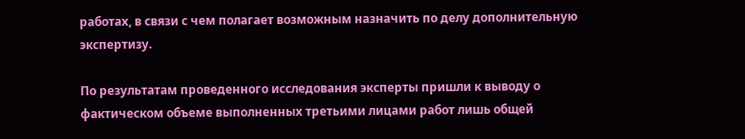работах, в связи с чем полагает возможным назначить по делу дополнительную экспертизу.

По результатам проведенного исследования эксперты пришли к выводу о фактическом объеме выполненных третьими лицами работ лишь общей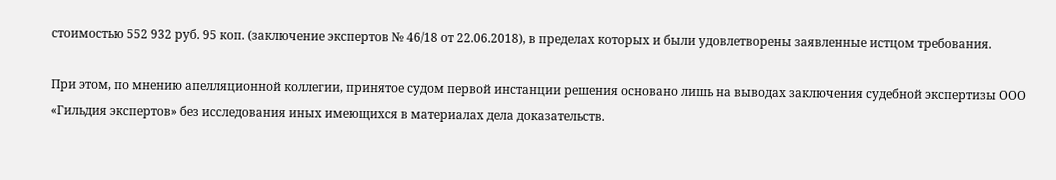стоимостью 552 932 руб. 95 коп. (заключение экспертов № 46/18 от 22.06.2018), в пределах которых и были удовлетворены заявленные истцом требования.

При этом, по мнению апелляционной коллегии, принятое судом первой инстанции решения основано лишь на выводах заключения судебной экспертизы ООО «Гильдия экспертов» без исследования иных имеющихся в материалах дела доказательств.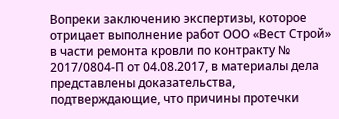Вопреки заключению экспертизы, которое отрицает выполнение работ ООО «Вест Строй» в части ремонта кровли по контракту № 2017/0804-П от 04.08.2017, в материалы дела представлены доказательства, подтверждающие, что причины протечки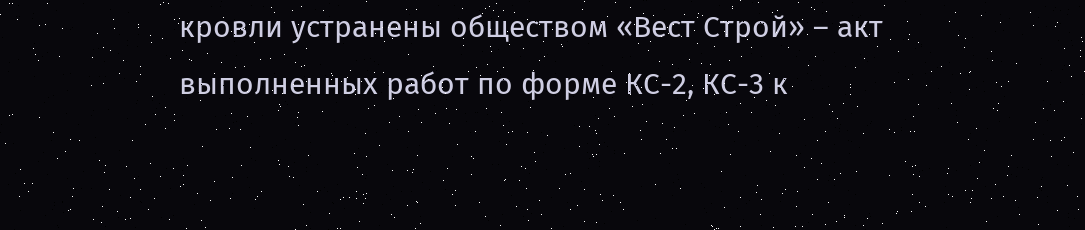кровли устранены обществом «Вест Строй» – акт выполненных работ по форме КС-2, КС-3 к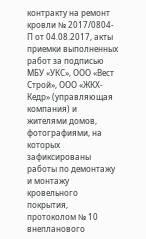контракту на ремонт кровли № 2017/0804-П от 04.08.2017, акты приемки выполненных работ за подписью МБУ «УКС», ООО «Вест Строй», ООО «ЖКХ-Кедр» (управляющая компания) и жителями домов, фотографиями, на которых зафиксированы работы по демонтажу и монтажу кровельного покрытия, протоколом № 10 внепланового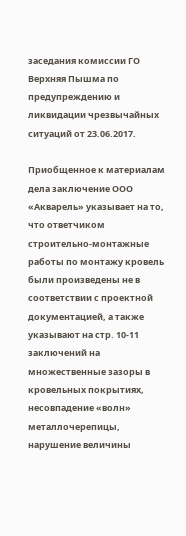заседания комиссии ГО Верхняя Пышма по предупреждению и ликвидации чрезвычайных ситуаций от 23.06.2017.

Приобщенное к материалам дела заключение ООО «Акварель» указывает на то, что ответчиком строительно-монтажные работы по монтажу кровель были произведены не в соответствии с проектной документацией, а также указывают на стр. 10-11 заключений на множественные зазоры в кровельных покрытиях, несовпадение «волн» металлочерепицы, нарушение величины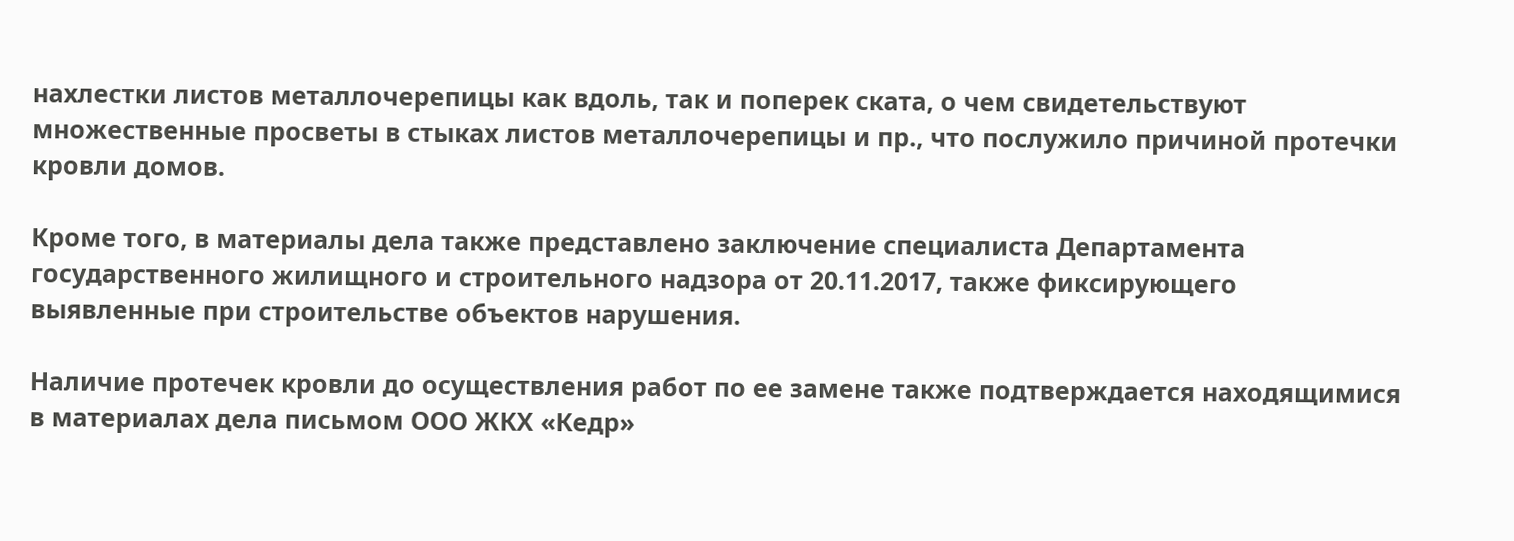нахлестки листов металлочерепицы как вдоль, так и поперек ската, о чем свидетельствуют множественные просветы в стыках листов металлочерепицы и пр., что послужило причиной протечки кровли домов.

Кроме того, в материалы дела также представлено заключение специалиста Департамента государственного жилищного и строительного надзора от 20.11.2017, также фиксирующего выявленные при строительстве объектов нарушения.

Наличие протечек кровли до осуществления работ по ее замене также подтверждается находящимися в материалах дела письмом ООО ЖКХ «Кедр»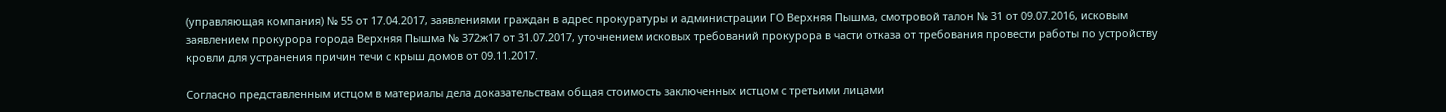(управляющая компания) № 55 от 17.04.2017, заявлениями граждан в адрес прокуратуры и администрации ГО Верхняя Пышма, смотровой талон № 31 от 09.07.2016, исковым заявлением прокурора города Верхняя Пышма № 372ж17 от 31.07.2017, уточнением исковых требований прокурора в части отказа от требования провести работы по устройству кровли для устранения причин течи с крыш домов от 09.11.2017.

Согласно представленным истцом в материалы дела доказательствам общая стоимость заключенных истцом с третьими лицами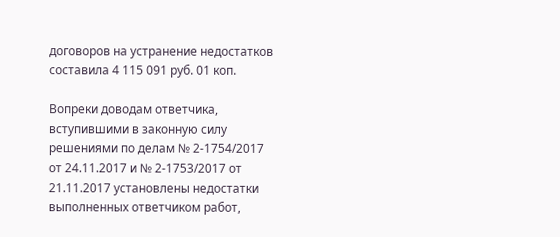договоров на устранение недостатков составила 4 115 091 руб. 01 коп.

Вопреки доводам ответчика, вступившими в законную силу решениями по делам № 2-1754/2017 от 24.11.2017 и № 2-1753/2017 от 21.11.2017 установлены недостатки выполненных ответчиком работ,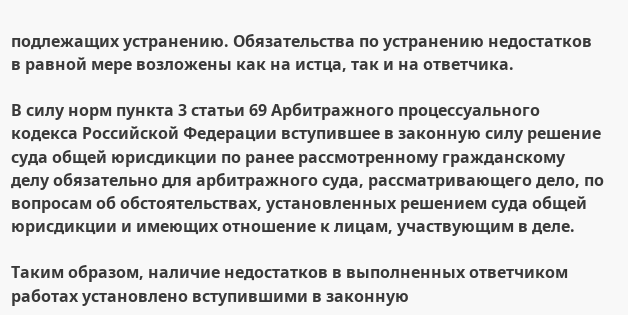подлежащих устранению. Обязательства по устранению недостатков в равной мере возложены как на истца, так и на ответчика.

В силу норм пункта 3 статьи 69 Арбитражного процессуального кодекса Российской Федерации вступившее в законную силу решение суда общей юрисдикции по ранее рассмотренному гражданскому делу обязательно для арбитражного суда, рассматривающего дело, по вопросам об обстоятельствах, установленных решением суда общей юрисдикции и имеющих отношение к лицам, участвующим в деле.

Таким образом, наличие недостатков в выполненных ответчиком работах установлено вступившими в законную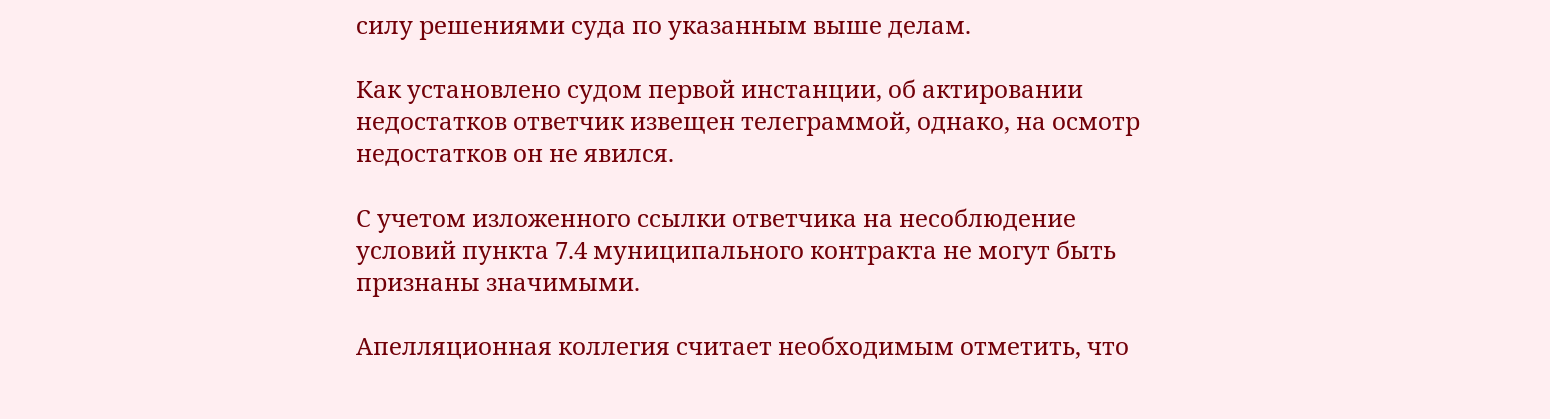силу решениями суда по указанным выше делам.

Как установлено судом первой инстанции, об актировании недостатков ответчик извещен телеграммой, однако, на осмотр недостатков он не явился.

С учетом изложенного ссылки ответчика на несоблюдение условий пункта 7.4 муниципального контракта не могут быть признаны значимыми.

Апелляционная коллегия считает необходимым отметить, что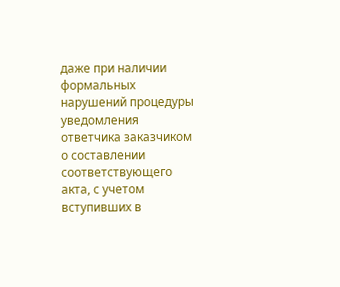даже при наличии формальных нарушений процедуры уведомления ответчика заказчиком о составлении соответствующего акта, с учетом вступивших в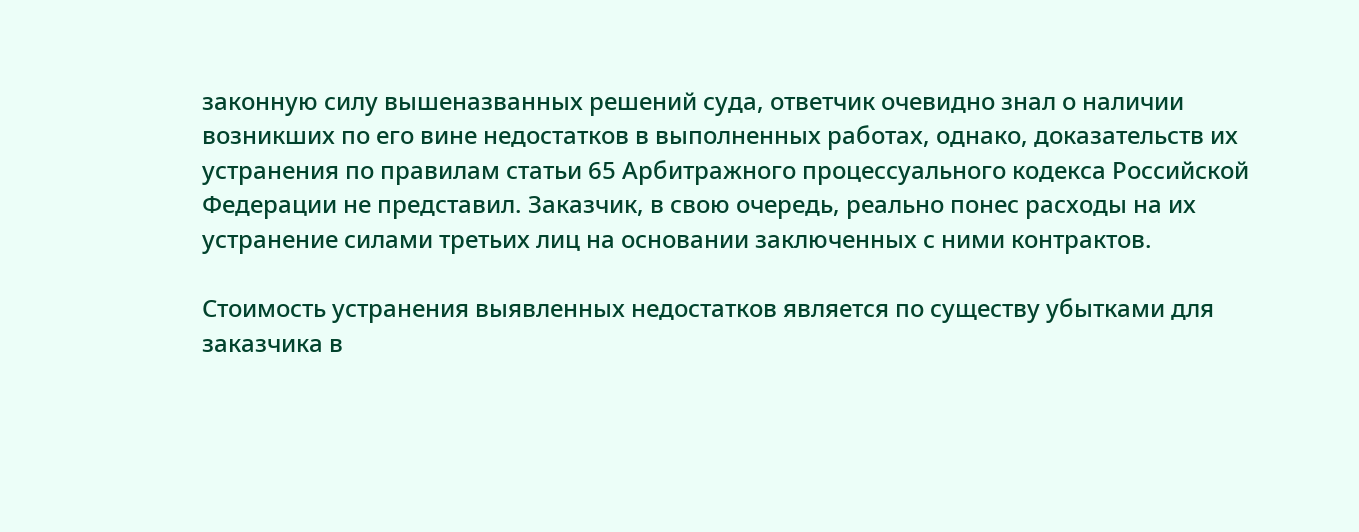законную силу вышеназванных решений суда, ответчик очевидно знал о наличии возникших по его вине недостатков в выполненных работах, однако, доказательств их устранения по правилам статьи 65 Арбитражного процессуального кодекса Российской Федерации не представил. Заказчик, в свою очередь, реально понес расходы на их устранение силами третьих лиц на основании заключенных с ними контрактов.

Стоимость устранения выявленных недостатков является по существу убытками для заказчика в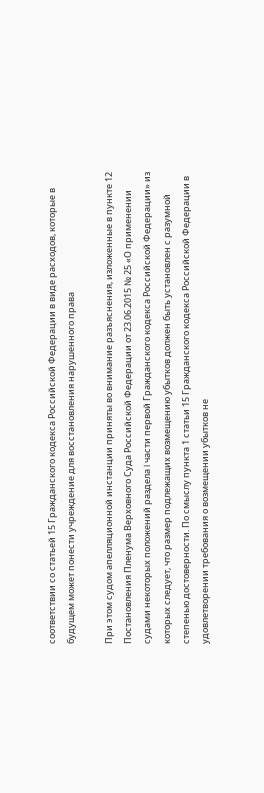соответствии со статьей 15 Гражданского кодекса Российской Федерации в виде расходов, которые в будущем может понести учреждение для восстановления нарушенного права

При этом судом апелляционной инстанции приняты во внимание разъяснения, изложенные в пункте 12 Постановления Пленума Верховного Суда Российской Федерации от 23.06.2015 № 25 «О применении судами некоторых положений раздела I части первой Гражданского кодекса Российской Федерации» из которых следует, что размер подлежащих возмещению убытков должен быть установлен с разумной степенью достоверности. По смыслу пункта 1 статьи 15 Гражданского кодекса Российской Федерации в удовлетворении требования о возмещении убытков не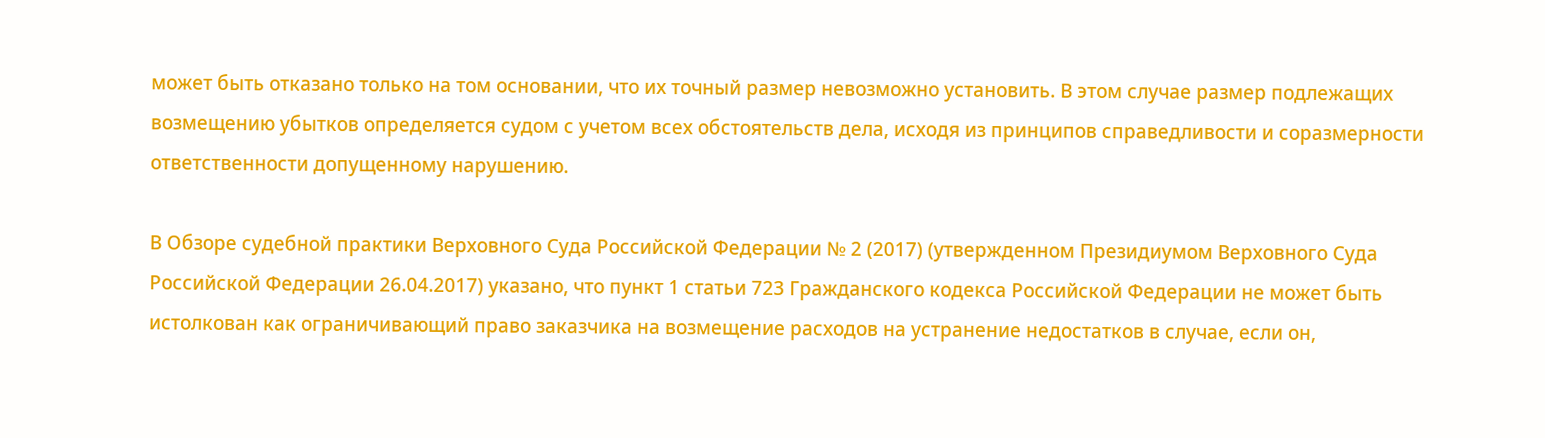может быть отказано только на том основании, что их точный размер невозможно установить. В этом случае размер подлежащих возмещению убытков определяется судом с учетом всех обстоятельств дела, исходя из принципов справедливости и соразмерности ответственности допущенному нарушению.

В Обзоре судебной практики Верховного Суда Российской Федерации № 2 (2017) (утвержденном Президиумом Верховного Суда Российской Федерации 26.04.2017) указано, что пункт 1 статьи 723 Гражданского кодекса Российской Федерации не может быть истолкован как ограничивающий право заказчика на возмещение расходов на устранение недостатков в случае, если он,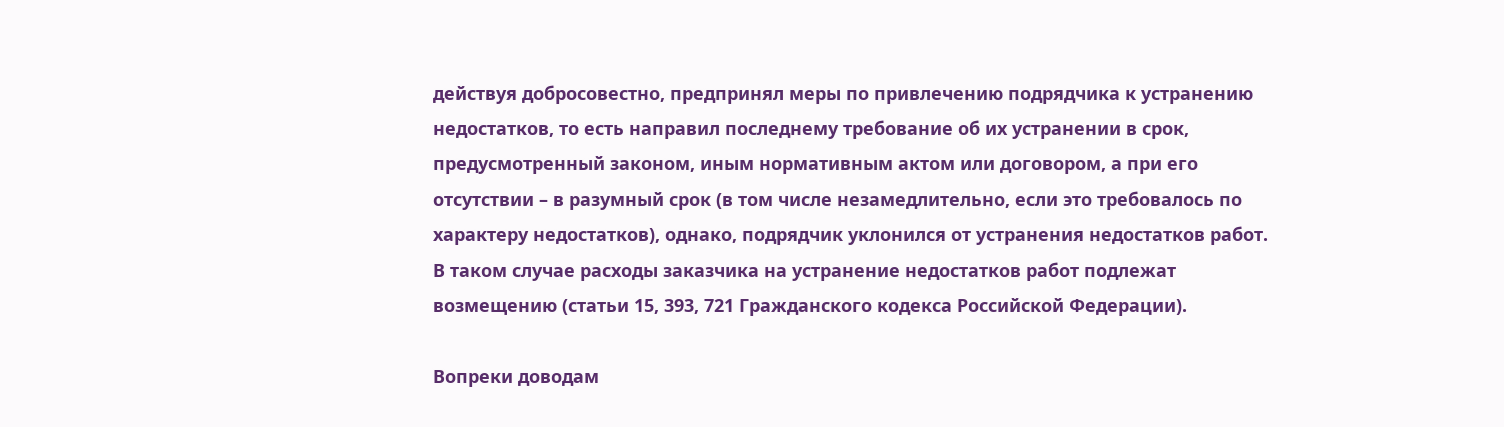действуя добросовестно, предпринял меры по привлечению подрядчика к устранению недостатков, то есть направил последнему требование об их устранении в срок, предусмотренный законом, иным нормативным актом или договором, а при его отсутствии – в разумный срок (в том числе незамедлительно, если это требовалось по характеру недостатков), однако, подрядчик уклонился от устранения недостатков работ. В таком случае расходы заказчика на устранение недостатков работ подлежат возмещению (статьи 15, 393, 721 Гражданского кодекса Российской Федерации).

Вопреки доводам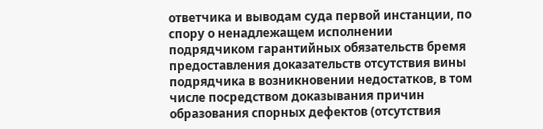ответчика и выводам суда первой инстанции, по спору о ненадлежащем исполнении подрядчиком гарантийных обязательств бремя предоставления доказательств отсутствия вины подрядчика в возникновении недостатков, в том числе посредством доказывания причин образования спорных дефектов (отсутствия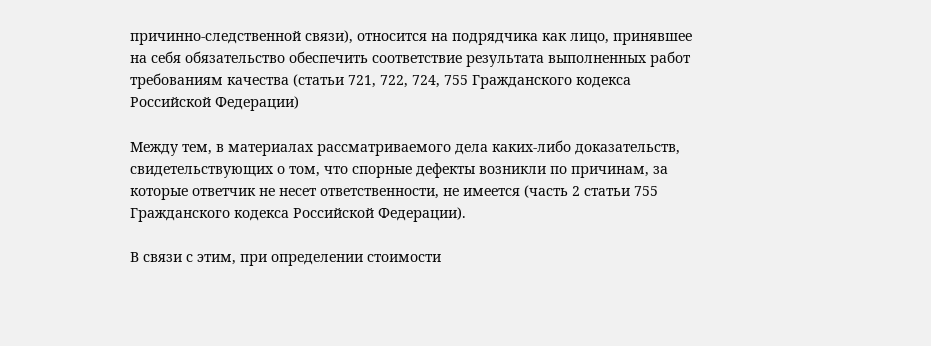причинно-следственной связи), относится на подрядчика как лицо, принявшее на себя обязательство обеспечить соответствие результата выполненных работ требованиям качества (статьи 721, 722, 724, 755 Гражданского кодекса Российской Федерации)

Между тем, в материалах рассматриваемого дела каких-либо доказательств, свидетельствующих о том, что спорные дефекты возникли по причинам, за которые ответчик не несет ответственности, не имеется (часть 2 статьи 755 Гражданского кодекса Российской Федерации).

В связи с этим, при определении стоимости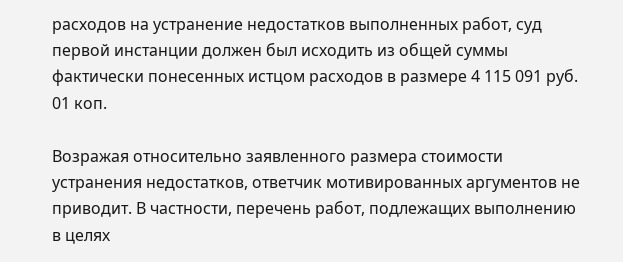расходов на устранение недостатков выполненных работ, суд первой инстанции должен был исходить из общей суммы фактически понесенных истцом расходов в размере 4 115 091 руб. 01 коп.

Возражая относительно заявленного размера стоимости устранения недостатков, ответчик мотивированных аргументов не приводит. В частности, перечень работ, подлежащих выполнению в целях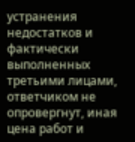устранения недостатков и фактически выполненных третьими лицами, ответчиком не опровергнут, иная цена работ и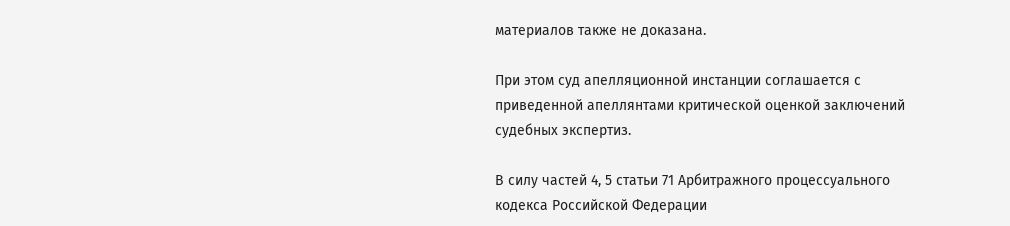материалов также не доказана.

При этом суд апелляционной инстанции соглашается с приведенной апеллянтами критической оценкой заключений судебных экспертиз.

В силу частей 4, 5 статьи 71 Арбитражного процессуального кодекса Российской Федерации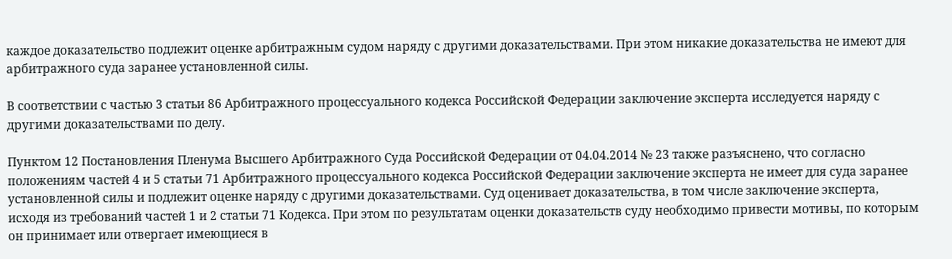каждое доказательство подлежит оценке арбитражным судом наряду с другими доказательствами. При этом никакие доказательства не имеют для арбитражного суда заранее установленной силы.

В соответствии с частью 3 статьи 86 Арбитражного процессуального кодекса Российской Федерации заключение эксперта исследуется наряду с другими доказательствами по делу.

Пунктом 12 Постановления Пленума Высшего Арбитражного Суда Российской Федерации от 04.04.2014 № 23 также разъяснено, что согласно положениям частей 4 и 5 статьи 71 Арбитражного процессуального кодекса Российской Федерации заключение эксперта не имеет для суда заранее установленной силы и подлежит оценке наряду с другими доказательствами. Суд оценивает доказательства, в том числе заключение эксперта, исходя из требований частей 1 и 2 статьи 71 Кодекса. При этом по результатам оценки доказательств суду необходимо привести мотивы, по которым он принимает или отвергает имеющиеся в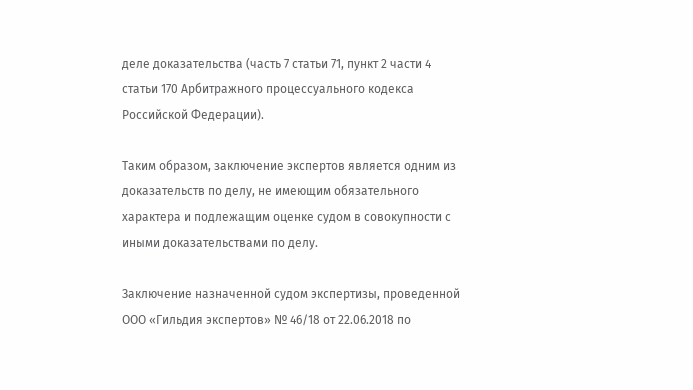деле доказательства (часть 7 статьи 71, пункт 2 части 4 статьи 170 Арбитражного процессуального кодекса Российской Федерации).

Таким образом, заключение экспертов является одним из доказательств по делу, не имеющим обязательного характера и подлежащим оценке судом в совокупности с иными доказательствами по делу.

Заключение назначенной судом экспертизы, проведенной ООО «Гильдия экспертов» № 46/18 от 22.06.2018 по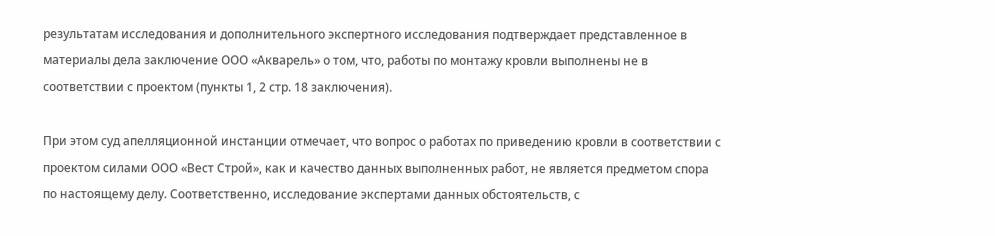результатам исследования и дополнительного экспертного исследования подтверждает представленное в материалы дела заключение ООО «Акварель» о том, что, работы по монтажу кровли выполнены не в соответствии с проектом (пункты 1, 2 стр. 18 заключения).

При этом суд апелляционной инстанции отмечает, что вопрос о работах по приведению кровли в соответствии с проектом силами ООО «Вест Строй», как и качество данных выполненных работ, не является предметом спора по настоящему делу. Соответственно, исследование экспертами данных обстоятельств, с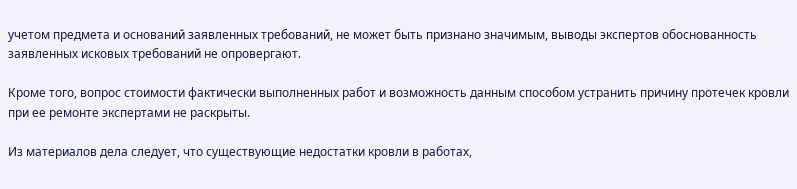учетом предмета и оснований заявленных требований, не может быть признано значимым, выводы экспертов обоснованность заявленных исковых требований не опровергают.

Кроме того, вопрос стоимости фактически выполненных работ и возможность данным способом устранить причину протечек кровли при ее ремонте экспертами не раскрыты.

Из материалов дела следует, что существующие недостатки кровли в работах,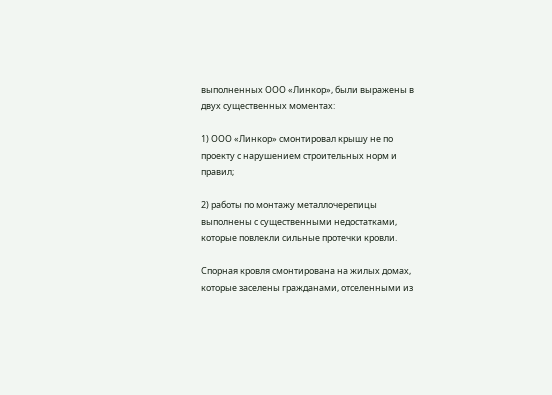выполненных ООО «Линкор», были выражены в двух существенных моментах:

1) ООО «Линкор» смонтировал крышу не по проекту с нарушением строительных норм и правил;

2) работы по монтажу металлочерепицы выполнены с существенными недостатками, которые повлекли сильные протечки кровли.

Спорная кровля смонтирована на жилых домах, которые заселены гражданами, отселенными из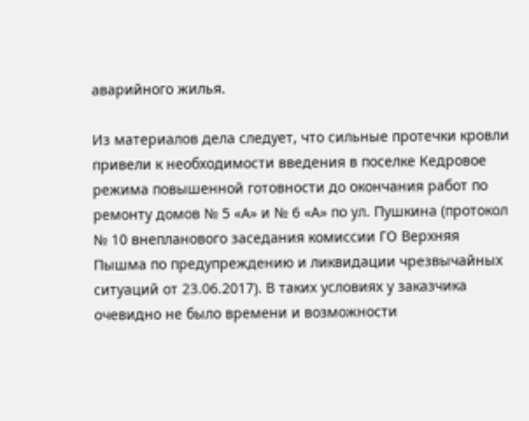аварийного жилья.

Из материалов дела следует, что сильные протечки кровли привели к необходимости введения в поселке Кедровое режима повышенной готовности до окончания работ по ремонту домов № 5 «А» и № 6 «А» по ул. Пушкина (протокол № 10 внепланового заседания комиссии ГО Верхняя Пышма по предупреждению и ликвидации чрезвычайных ситуаций от 23.06.2017). В таких условиях у заказчика очевидно не было времени и возможности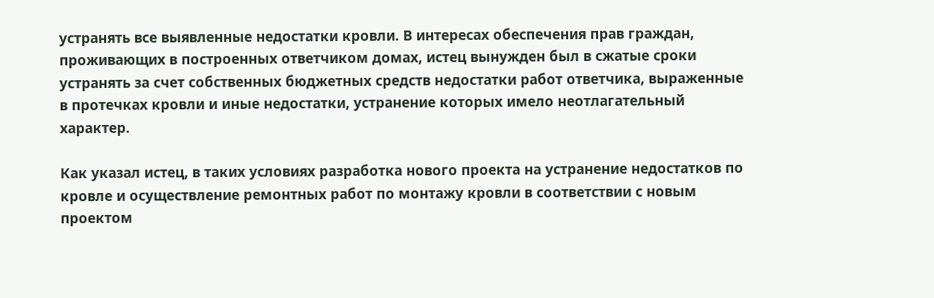устранять все выявленные недостатки кровли. В интересах обеспечения прав граждан, проживающих в построенных ответчиком домах, истец вынужден был в сжатые сроки устранять за счет собственных бюджетных средств недостатки работ ответчика, выраженные в протечках кровли и иные недостатки, устранение которых имело неотлагательный характер.

Как указал истец, в таких условиях разработка нового проекта на устранение недостатков по кровле и осуществление ремонтных работ по монтажу кровли в соответствии с новым проектом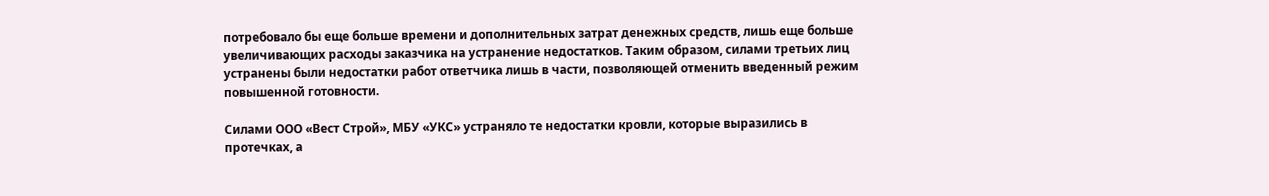потребовало бы еще больше времени и дополнительных затрат денежных средств, лишь еще больше увеличивающих расходы заказчика на устранение недостатков. Таким образом, силами третьих лиц устранены были недостатки работ ответчика лишь в части, позволяющей отменить введенный режим повышенной готовности.

Силами ООО «Вест Строй», МБУ «УКС» устраняло те недостатки кровли, которые выразились в протечках, а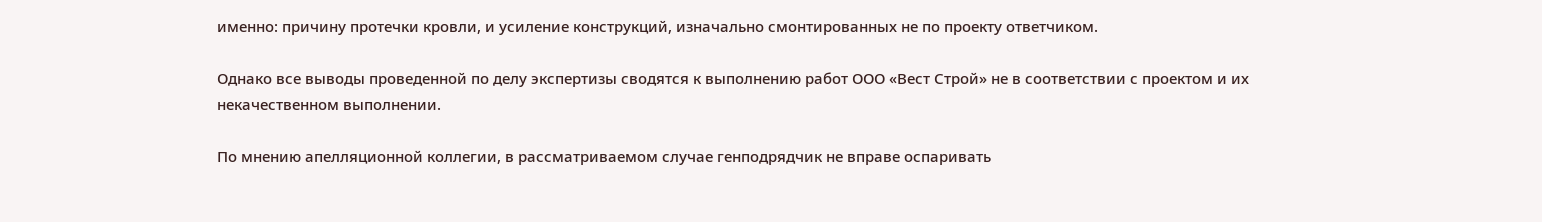именно: причину протечки кровли, и усиление конструкций, изначально смонтированных не по проекту ответчиком.

Однако все выводы проведенной по делу экспертизы сводятся к выполнению работ ООО «Вест Строй» не в соответствии с проектом и их некачественном выполнении.

По мнению апелляционной коллегии, в рассматриваемом случае генподрядчик не вправе оспаривать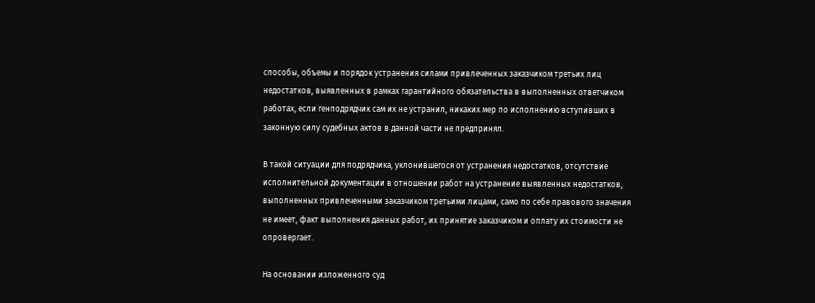способы, объемы и порядок устранения силами привлеченных заказчиком третьих лиц недостатков, выявленных в рамках гарантийного обязательства в выполненных ответчиком работах, если генподрядчик сам их не устранил, никаких мер по исполнению вступивших в законную силу судебных актов в данной части не предпринял.

В такой ситуации для подрядчика, уклонившегося от устранения недостатков, отсутствие исполнительной документации в отношении работ на устранение выявленных недостатков, выполненных привлеченными заказчиком третьими лицами, само по себе правового значения не имеет, факт выполнения данных работ, их принятие заказчиком и оплату их стоимости не опровергает.

На основании изложенного суд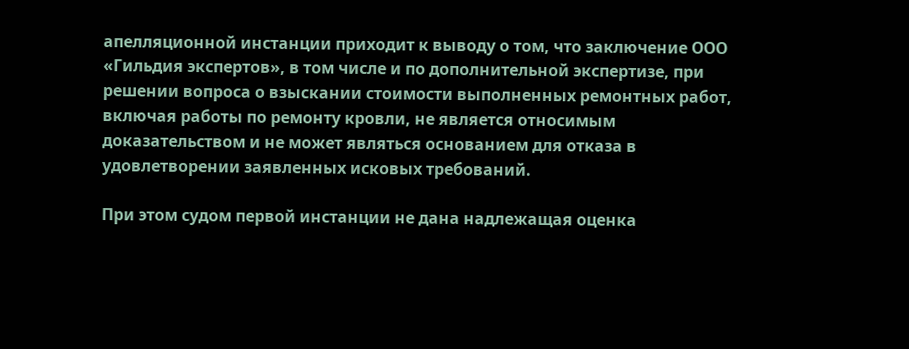апелляционной инстанции приходит к выводу о том, что заключение ООО «Гильдия экспертов», в том числе и по дополнительной экспертизе, при решении вопроса о взыскании стоимости выполненных ремонтных работ, включая работы по ремонту кровли, не является относимым доказательством и не может являться основанием для отказа в удовлетворении заявленных исковых требований.

При этом судом первой инстанции не дана надлежащая оценка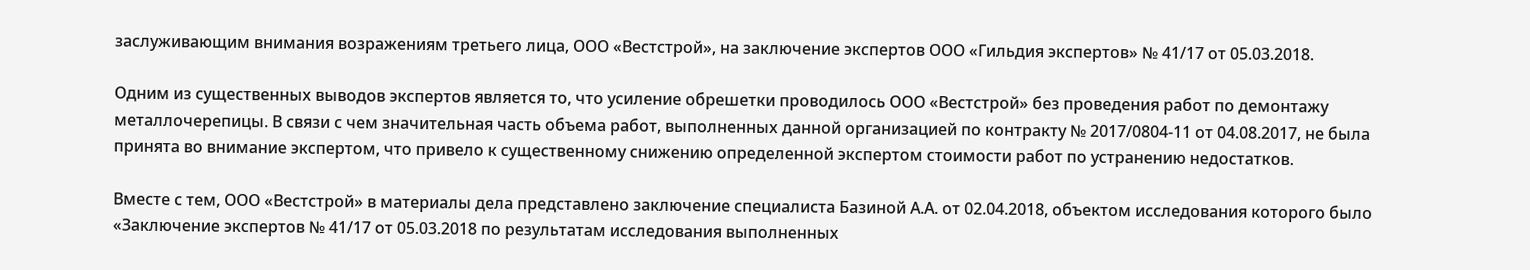заслуживающим внимания возражениям третьего лица, ООО «Вестстрой», на заключение экспертов ООО «Гильдия экспертов» № 41/17 от 05.03.2018.

Одним из существенных выводов экспертов является то, что усиление обрешетки проводилось ООО «Вестстрой» без проведения работ по демонтажу металлочерепицы. В связи с чем значительная часть объема работ, выполненных данной организацией по контракту № 2017/0804-11 от 04.08.2017, не была принята во внимание экспертом, что привело к существенному снижению определенной экспертом стоимости работ по устранению недостатков.

Вместе с тем, ООО «Вестстрой» в материалы дела представлено заключение специалиста Базиной А.А. от 02.04.2018, объектом исследования которого было «Заключение экспертов № 41/17 от 05.03.2018 по результатам исследования выполненных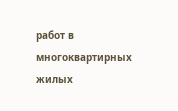работ в многоквартирных жилых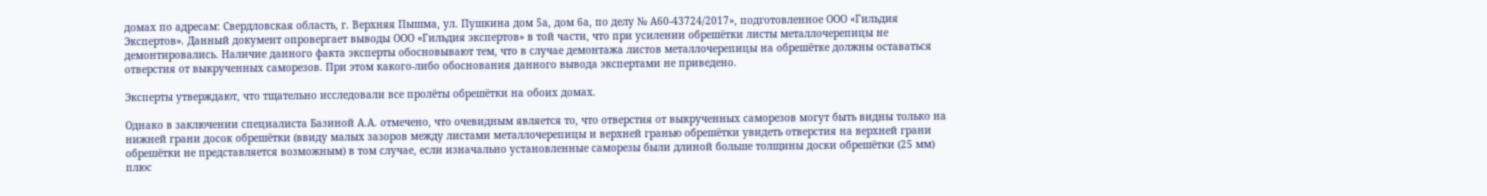домах по адресам: Свердловская область, г. Верхняя Пышма, ул. Пушкина дом 5а, дом 6а, по делу № А60-43724/2017», подготовленное ООО «Гильдия Экспертов». Данный документ опровергает выводы ООО «Гильдия экспертов» в той части, что при усилении обрешётки листы металлочерепицы не демонтировались. Наличие данного факта эксперты обосновывают тем, что в случае демонтажа листов металлочерепицы на обрешётке должны оставаться отверстия от выкрученных саморезов. При этом какого-либо обоснования данного вывода экспертами не приведено.

Эксперты утверждают, что тщательно исследовали все пролёты обрешётки на обоих домах.

Однако в заключении специалиста Базиной А.А. отмечено, что очевидным является то, что отверстия от выкрученных саморезов могут быть видны только на нижней грани досок обрешётки (ввиду малых зазоров между листами металлочерепицы и верхней гранью обрешётки увидеть отверстия на верхней грани обрешётки не представляется возможным) в том случае, если изначально установленные саморезы были длиной больше толщины доски обрешётки (25 мм) плюс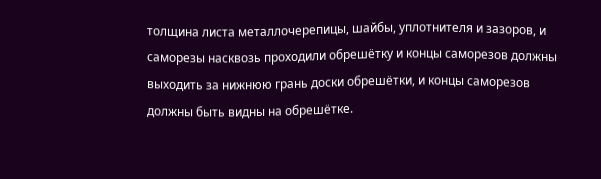толщина листа металлочерепицы, шайбы, уплотнителя и зазоров, и саморезы насквозь проходили обрешётку и концы саморезов должны выходить за нижнюю грань доски обрешётки, и концы саморезов должны быть видны на обрешётке.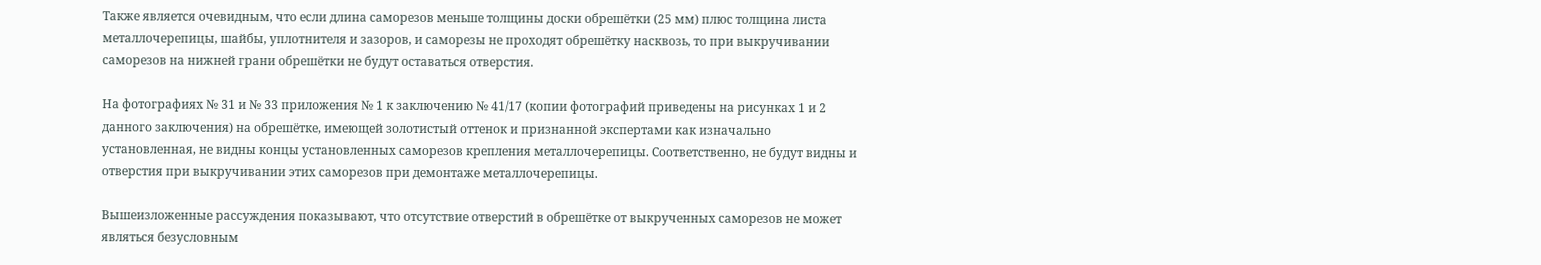Также является очевидным, что если длина саморезов меньше толщины доски обрешётки (25 мм) плюс толщина листа металлочерепицы, шайбы, уплотнителя и зазоров, и саморезы не проходят обрешётку насквозь, то при выкручивании саморезов на нижней грани обрешётки не будут оставаться отверстия.

На фотографиях № 31 и № 33 приложения № 1 к заключению № 41/17 (копии фотографий приведены на рисунках 1 и 2 данного заключения) на обрешётке, имеющей золотистый оттенок и признанной экспертами как изначально установленная, не видны концы установленных саморезов крепления металлочерепицы. Соответственно, не будут видны и отверстия при выкручивании этих саморезов при демонтаже металлочерепицы.

Вышеизложенные рассуждения показывают, что отсутствие отверстий в обрешётке от выкрученных саморезов не может являться безусловным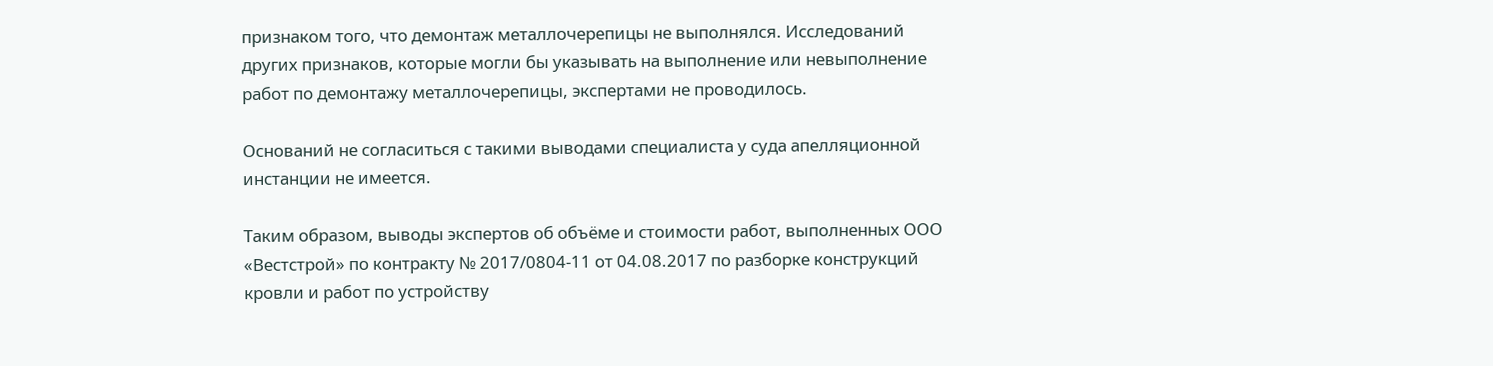признаком того, что демонтаж металлочерепицы не выполнялся. Исследований других признаков, которые могли бы указывать на выполнение или невыполнение работ по демонтажу металлочерепицы, экспертами не проводилось.

Оснований не согласиться с такими выводами специалиста у суда апелляционной инстанции не имеется.

Таким образом, выводы экспертов об объёме и стоимости работ, выполненных ООО «Вестстрой» по контракту № 2017/0804-11 от 04.08.2017 по разборке конструкций кровли и работ по устройству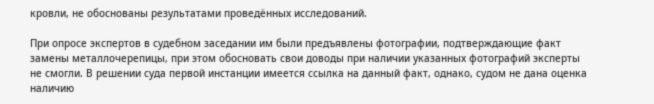кровли, не обоснованы результатами проведённых исследований.

При опросе экспертов в судебном заседании им были предъявлены фотографии, подтверждающие факт замены металлочерепицы, при этом обосновать свои доводы при наличии указанных фотографий эксперты не смогли. В решении суда первой инстанции имеется ссылка на данный факт, однако, судом не дана оценка наличию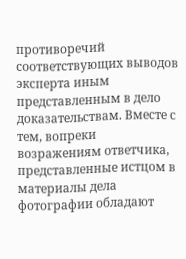противоречий соответствующих выводов эксперта иным представленным в дело доказательствам. Вместе с тем, вопреки возражениям ответчика, представленные истцом в материалы дела фотографии обладают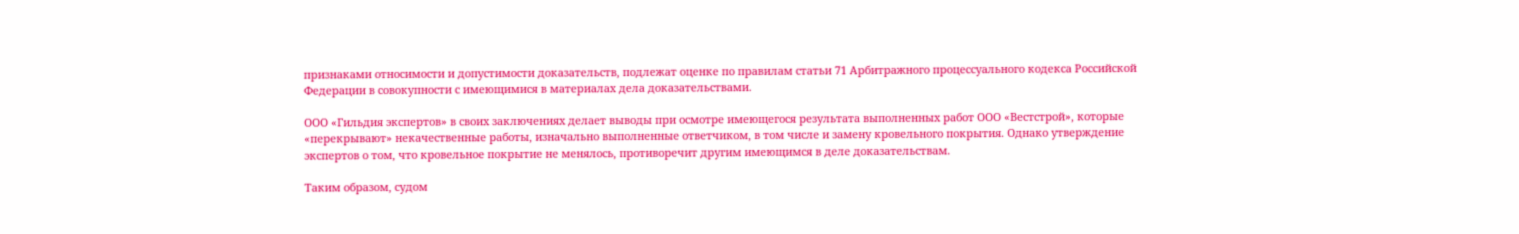признаками относимости и допустимости доказательств, подлежат оценке по правилам статьи 71 Арбитражного процессуального кодекса Российской Федерации в совокупности с имеющимися в материалах дела доказательствами.

ООО «Гильдия экспертов» в своих заключениях делает выводы при осмотре имеющегося результата выполненных работ ООО «Вестстрой», которые «перекрывают» некачественные работы, изначально выполненные ответчиком, в том числе и замену кровельного покрытия. Однако утверждение экспертов о том, что кровельное покрытие не менялось, противоречит другим имеющимся в деле доказательствам.

Таким образом, судом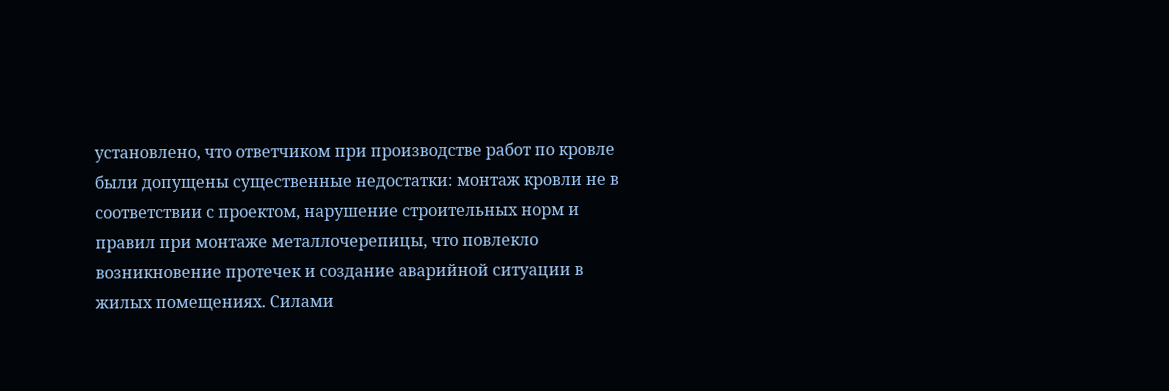установлено, что ответчиком при производстве работ по кровле были допущены существенные недостатки: монтаж кровли не в соответствии с проектом, нарушение строительных норм и правил при монтаже металлочерепицы, что повлекло возникновение протечек и создание аварийной ситуации в жилых помещениях. Силами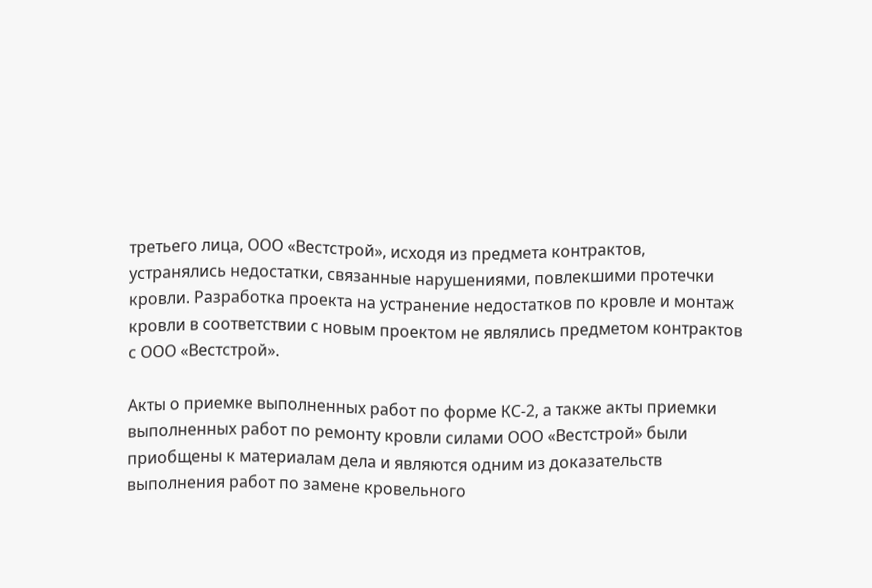третьего лица, ООО «Вестстрой», исходя из предмета контрактов, устранялись недостатки, связанные нарушениями, повлекшими протечки кровли. Разработка проекта на устранение недостатков по кровле и монтаж кровли в соответствии с новым проектом не являлись предметом контрактов с ООО «Вестстрой».

Акты о приемке выполненных работ по форме КС-2, а также акты приемки выполненных работ по ремонту кровли силами ООО «Вестстрой» были приобщены к материалам дела и являются одним из доказательств выполнения работ по замене кровельного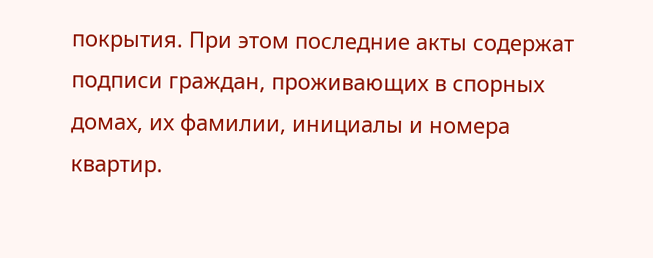покрытия. При этом последние акты содержат подписи граждан, проживающих в спорных домах, их фамилии, инициалы и номера квартир.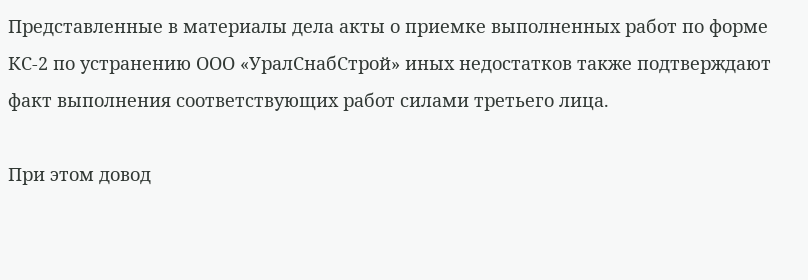Представленные в материалы дела акты о приемке выполненных работ по форме КС-2 по устранению ООО «УралСнабСтрой» иных недостатков также подтверждают факт выполнения соответствующих работ силами третьего лица.

При этом довод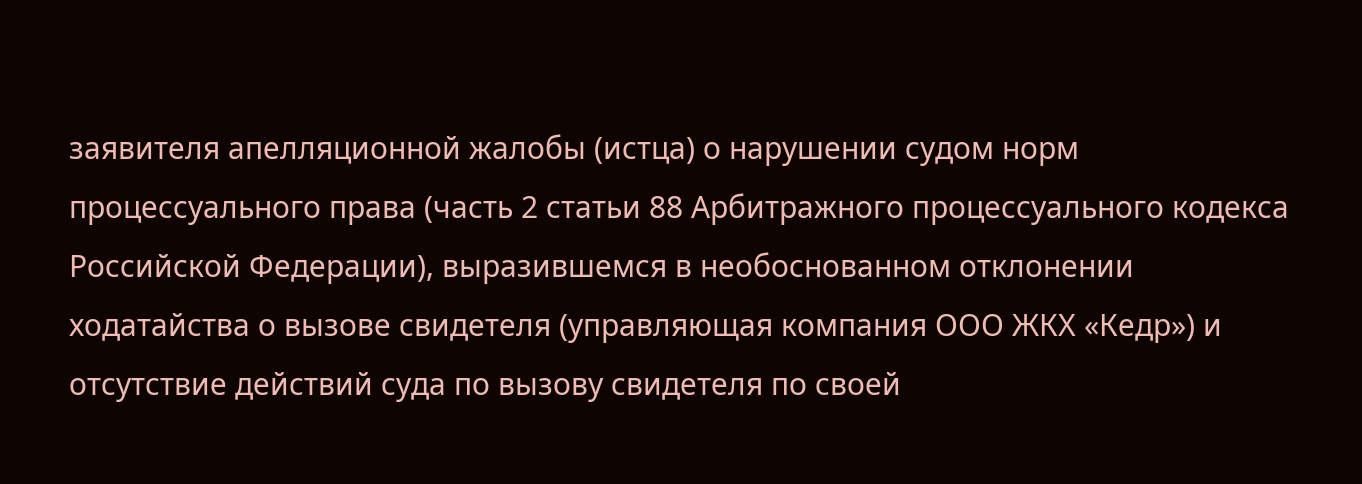заявителя апелляционной жалобы (истца) о нарушении судом норм процессуального права (часть 2 статьи 88 Арбитражного процессуального кодекса Российской Федерации), выразившемся в необоснованном отклонении ходатайства о вызове свидетеля (управляющая компания ООО ЖКХ «Кедр») и отсутствие действий суда по вызову свидетеля по своей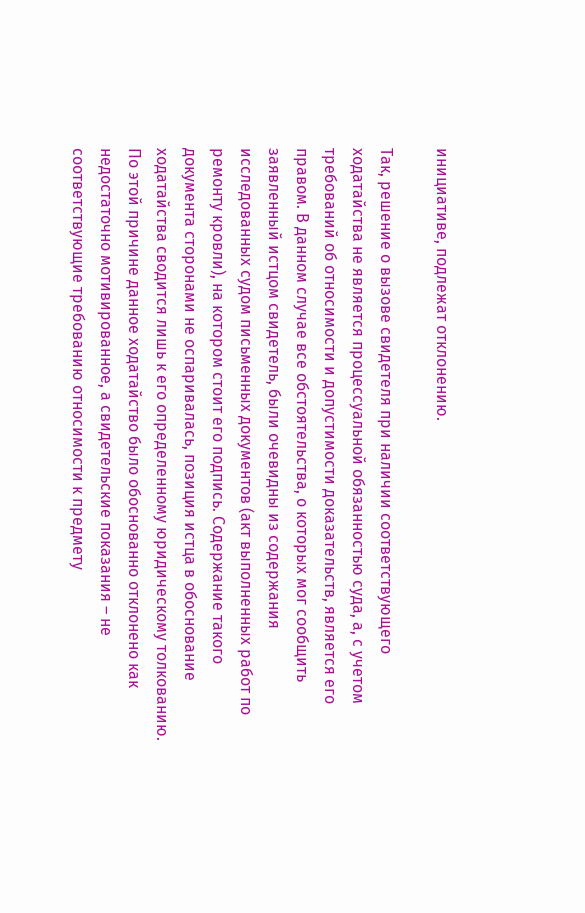инициативе, подлежат отклонению.

Так, решение о вызове свидетеля при наличии соответствующего ходатайства не является процессуальной обязанностью суда, а, с учетом требований об относимости и допустимости доказательств, является его правом. В данном случае все обстоятельства, о которых мог сообщить заявленный истцом свидетель, были очевидны из содержания исследованных судом письменных документов (акт выполненных работ по ремонту кровли), на котором стоит его подпись. Содержание такого документа сторонами не оспаривалась, позиция истца в обоснование ходатайства сводится лишь к его определенному юридическому толкованию. По этой причине данное ходатайство было обоснованно отклонено как недостаточно мотивированное, а свидетельские показания – не соответствующие требованию относимости к предмету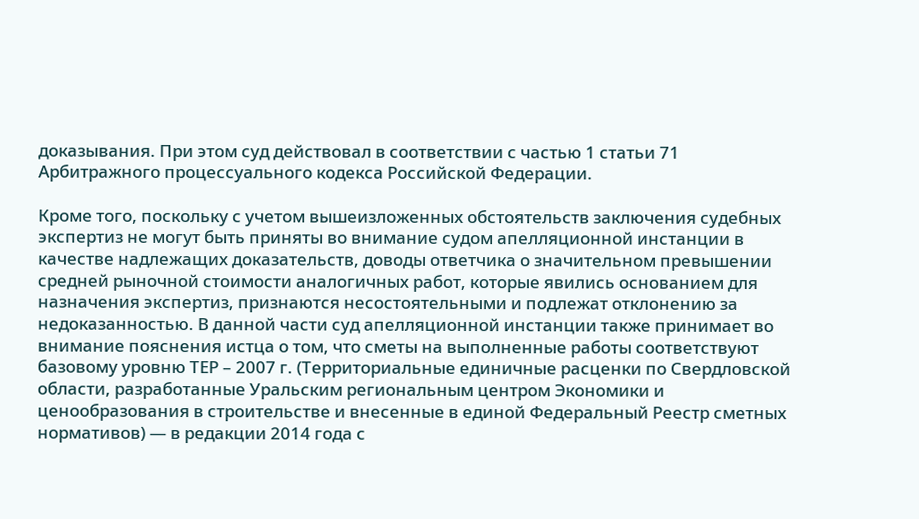доказывания. При этом суд действовал в соответствии с частью 1 статьи 71 Арбитражного процессуального кодекса Российской Федерации.

Кроме того, поскольку с учетом вышеизложенных обстоятельств заключения судебных экспертиз не могут быть приняты во внимание судом апелляционной инстанции в качестве надлежащих доказательств, доводы ответчика о значительном превышении средней рыночной стоимости аналогичных работ, которые явились основанием для назначения экспертиз, признаются несостоятельными и подлежат отклонению за недоказанностью. В данной части суд апелляционной инстанции также принимает во внимание пояснения истца о том, что сметы на выполненные работы соответствуют базовому уровню ТЕР – 2007 г. (Территориальные единичные расценки по Свердловской области, разработанные Уральским региональным центром Экономики и ценообразования в строительстве и внесенные в единой Федеральный Реестр сметных нормативов) — в редакции 2014 года с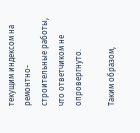текущим индексом на ремонтно-строительные работы, что ответчиком не опровергнуто.

Таким образом,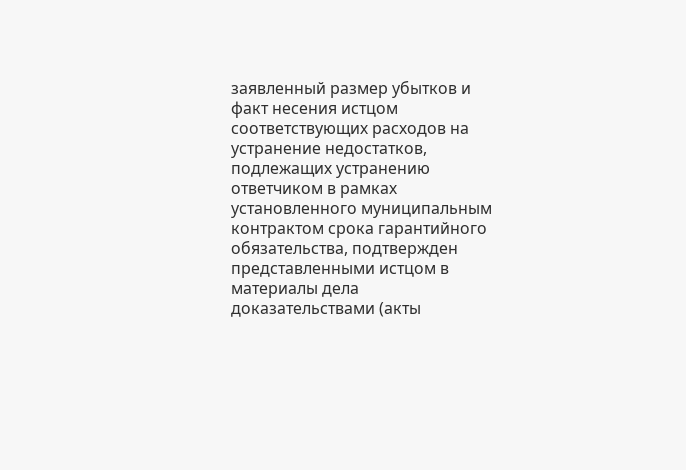заявленный размер убытков и факт несения истцом соответствующих расходов на устранение недостатков, подлежащих устранению ответчиком в рамках установленного муниципальным контрактом срока гарантийного обязательства, подтвержден представленными истцом в материалы дела доказательствами (акты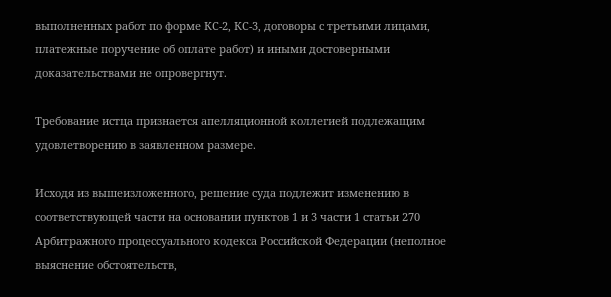выполненных работ по форме КС-2, КС-3, договоры с третьими лицами, платежные поручение об оплате работ) и иными достоверными доказательствами не опровергнут.

Требование истца признается апелляционной коллегией подлежащим удовлетворению в заявленном размере.

Исходя из вышеизложенного, решение суда подлежит изменению в соответствующей части на основании пунктов 1 и 3 части 1 статьи 270 Арбитражного процессуального кодекса Российской Федерации (неполное выяснение обстоятельств,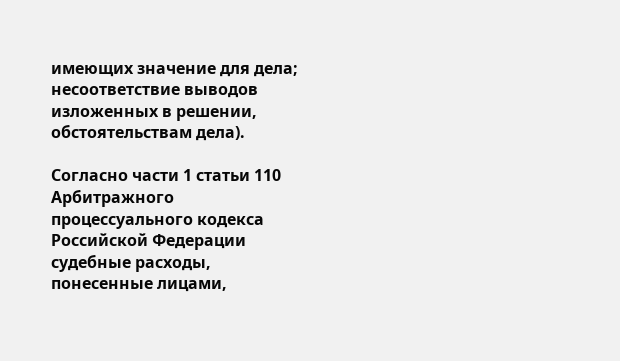имеющих значение для дела; несоответствие выводов изложенных в решении, обстоятельствам дела).

Согласно части 1 статьи 110 Арбитражного процессуального кодекса Российской Федерации судебные расходы, понесенные лицами,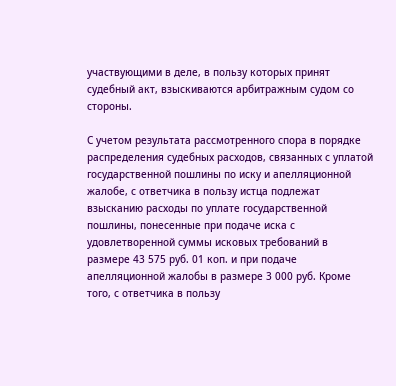участвующими в деле, в пользу которых принят судебный акт, взыскиваются арбитражным судом со стороны.

С учетом результата рассмотренного спора в порядке распределения судебных расходов, связанных с уплатой государственной пошлины по иску и апелляционной жалобе, с ответчика в пользу истца подлежат взысканию расходы по уплате государственной пошлины, понесенные при подаче иска с удовлетворенной суммы исковых требований в размере 43 575 руб. 01 коп. и при подаче апелляционной жалобы в размере 3 000 руб. Кроме того, с ответчика в пользу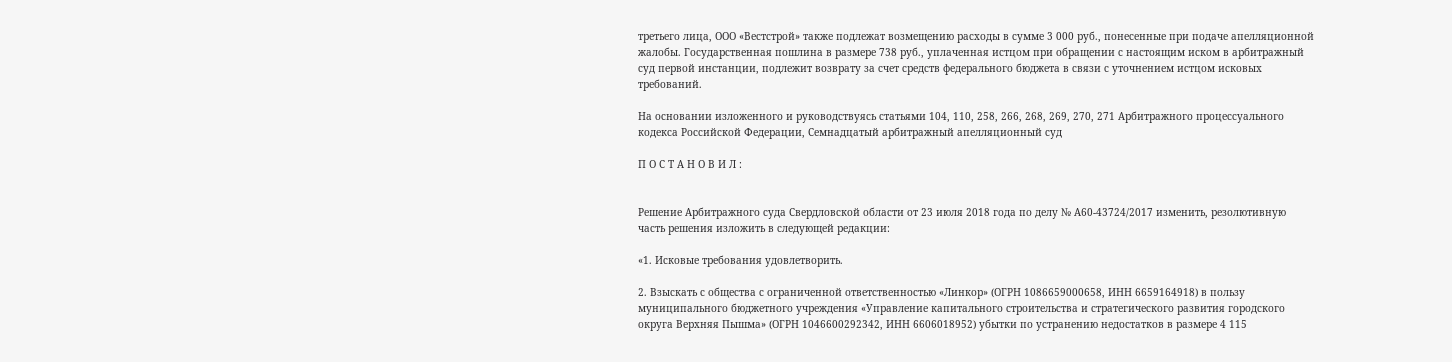третьего лица, ООО «Вестстрой» также подлежат возмещению расходы в сумме 3 000 руб., понесенные при подаче апелляционной жалобы. Государственная пошлина в размере 738 руб., уплаченная истцом при обращении с настоящим иском в арбитражный суд первой инстанции, подлежит возврату за счет средств федерального бюджета в связи с уточнением истцом исковых требований.

На основании изложенного и руководствуясь статьями 104, 110, 258, 266, 268, 269, 270, 271 Арбитражного процессуального кодекса Российской Федерации, Семнадцатый арбитражный апелляционный суд

П О С Т А Н О В И Л :


Решение Арбитражного суда Свердловской области от 23 июля 2018 года по делу № А60-43724/2017 изменить, резолютивную часть решения изложить в следующей редакции:

«1. Исковые требования удовлетворить.

2. Взыскать с общества с ограниченной ответственностью «Линкор» (ОГРН 1086659000658, ИНН 6659164918) в пользу муниципального бюджетного учреждения «Управление капитального строительства и стратегического развития городского округа Верхняя Пышма» (ОГРН 1046600292342, ИНН 6606018952) убытки по устранению недостатков в размере 4 115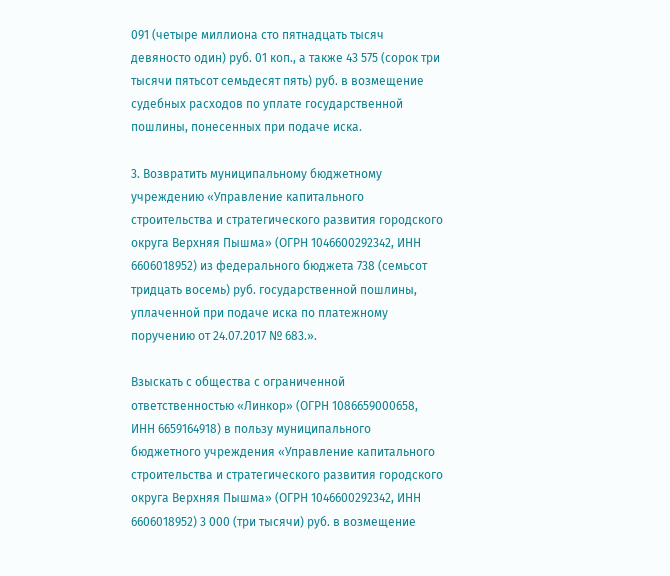091 (четыре миллиона сто пятнадцать тысяч девяносто один) руб. 01 коп., а также 43 575 (сорок три тысячи пятьсот семьдесят пять) руб. в возмещение судебных расходов по уплате государственной пошлины, понесенных при подаче иска.

3. Возвратить муниципальному бюджетному учреждению «Управление капитального строительства и стратегического развития городского округа Верхняя Пышма» (ОГРН 1046600292342, ИНН 6606018952) из федерального бюджета 738 (семьсот тридцать восемь) руб. государственной пошлины, уплаченной при подаче иска по платежному поручению от 24.07.2017 № 683.».

Взыскать с общества с ограниченной ответственностью «Линкор» (ОГРН 1086659000658, ИНН 6659164918) в пользу муниципального бюджетного учреждения «Управление капитального строительства и стратегического развития городского округа Верхняя Пышма» (ОГРН 1046600292342, ИНН 6606018952) 3 000 (три тысячи) руб. в возмещение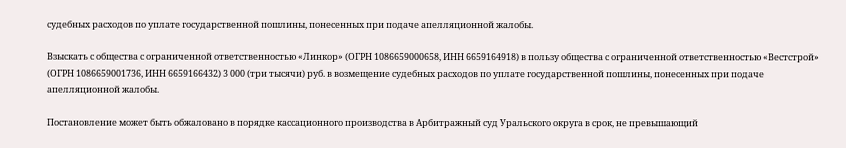судебных расходов по уплате государственной пошлины, понесенных при подаче апелляционной жалобы.

Взыскать с общества с ограниченной ответственностью «Линкор» (ОГРН 1086659000658, ИНН 6659164918) в пользу общества с ограниченной ответственностью «Вестстрой» (ОГРН 1086659001736, ИНН 6659166432) 3 000 (три тысячи) руб. в возмещение судебных расходов по уплате государственной пошлины, понесенных при подаче апелляционной жалобы.

Постановление может быть обжаловано в порядке кассационного производства в Арбитражный суд Уральского округа в срок, не превышающий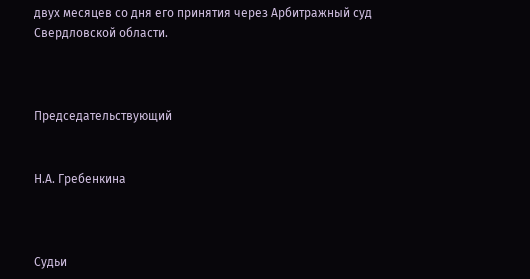двух месяцев со дня его принятия через Арбитражный суд Свердловской области.



Председательствующий


Н.А. Гребенкина



Судьи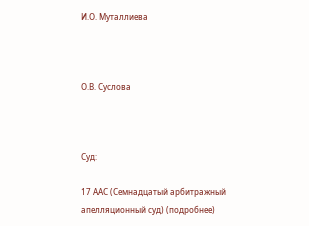И.О. Муталлиева



О.В. Суслова



Суд:

17 ААС (Семнадцатый арбитражный апелляционный суд) (подробнее)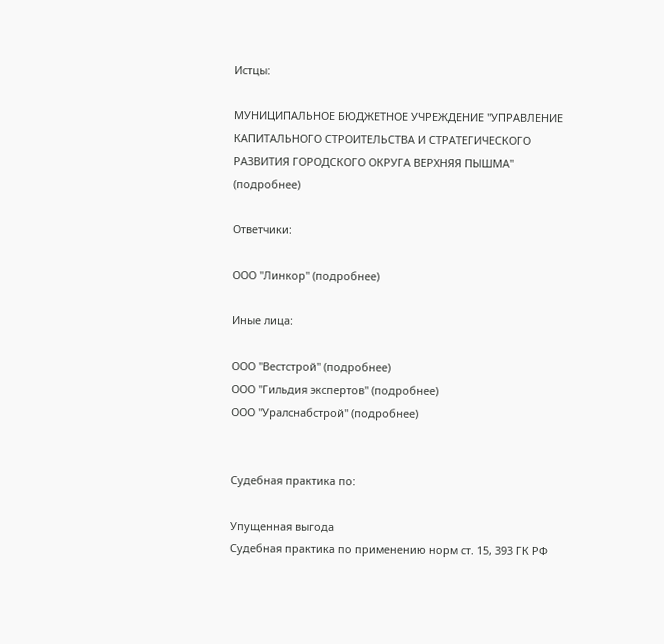Истцы:

МУНИЦИПАЛЬНОЕ БЮДЖЕТНОЕ УЧРЕЖДЕНИЕ "УПРАВЛЕНИЕ КАПИТАЛЬНОГО СТРОИТЕЛЬСТВА И СТРАТЕГИЧЕСКОГО РАЗВИТИЯ ГОРОДСКОГО ОКРУГА ВЕРХНЯЯ ПЫШМА" (подробнее)

Ответчики:

ООО "Линкор" (подробнее)

Иные лица:

ООО "Вестстрой" (подробнее)
ООО "Гильдия экспертов" (подробнее)
ООО "Уралснабстрой" (подробнее)


Судебная практика по:

Упущенная выгода
Судебная практика по применению норм ст. 15, 393 ГК РФ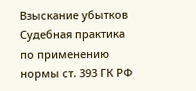Взыскание убытков
Судебная практика по применению нормы ст. 393 ГК РФ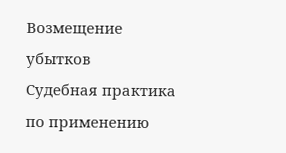Возмещение убытков
Судебная практика по применению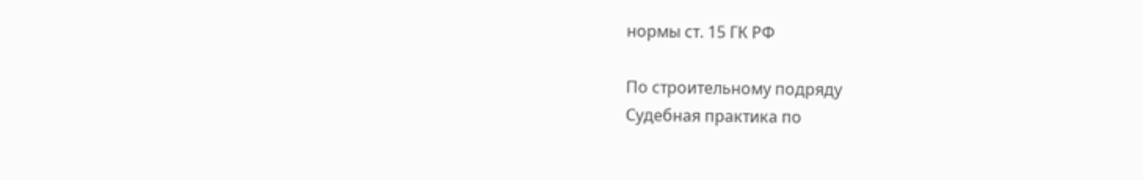нормы ст. 15 ГК РФ

По строительному подряду
Судебная практика по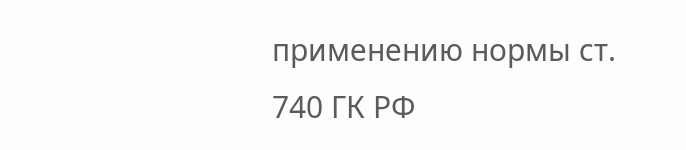применению нормы ст. 740 ГК РФ